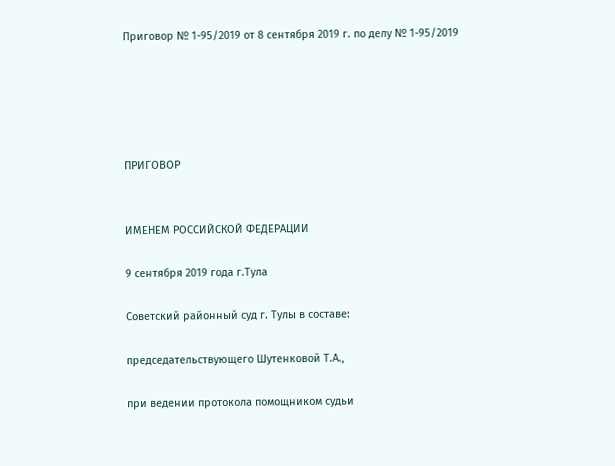Приговор № 1-95/2019 от 8 сентября 2019 г. по делу № 1-95/2019





ПРИГОВОР


ИМЕНЕМ РОССИЙСКОЙ ФЕДЕРАЦИИ

9 сентября 2019 года г.Тула

Советский районный суд г. Тулы в составе:

председательствующего Шутенковой Т.А.,

при ведении протокола помощником судьи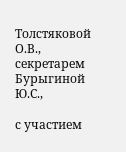Толстяковой О.В., секретарем Бурыгиной Ю.С.,

с участием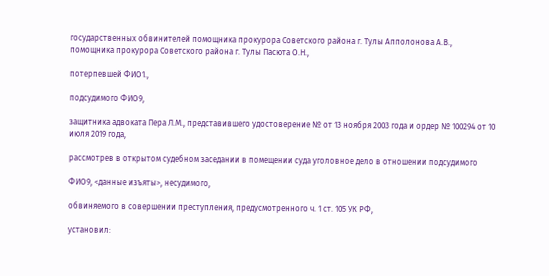государственных обвинителей помощника прокурора Советского района г. Тулы Апполонова А.В., помощника прокурора Советского района г. Тулы Пасюта О.Н.,

потерпевшей ФИО1.,

подсудимого ФИО9,

защитника адвоката Пера Л.М., представившего удостоверение № от 13 ноября 2003 года и ордер № 100294 от 10 июля 2019 года,

рассмотрев в открытом судебном заседании в помещении суда уголовное дело в отношении подсудимого

ФИО9, <данные изъяты>, несудимого,

обвиняемого в совершении преступления, предусмотренного ч. 1 ст. 105 УК РФ,

установил: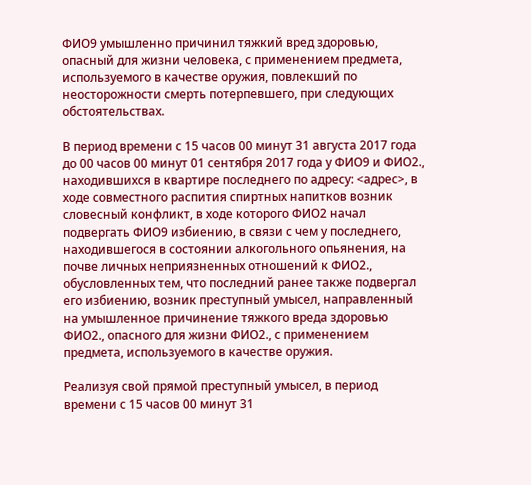ФИО9 умышленно причинил тяжкий вред здоровью, опасный для жизни человека, с применением предмета, используемого в качестве оружия, повлекший по неосторожности смерть потерпевшего, при следующих обстоятельствах.

В период времени с 15 часов 00 минут 31 августа 2017 года до 00 часов 00 минут 01 сентября 2017 года у ФИО9 и ФИО2., находившихся в квартире последнего по адресу: <адрес>, в ходе совместного распития спиртных напитков возник словесный конфликт, в ходе которого ФИО2 начал подвергать ФИО9 избиению, в связи с чем у последнего, находившегося в состоянии алкогольного опьянения, на почве личных неприязненных отношений к ФИО2., обусловленных тем, что последний ранее также подвергал его избиению, возник преступный умысел, направленный на умышленное причинение тяжкого вреда здоровью ФИО2., опасного для жизни ФИО2., с применением предмета, используемого в качестве оружия.

Реализуя свой прямой преступный умысел, в период времени с 15 часов 00 минут 31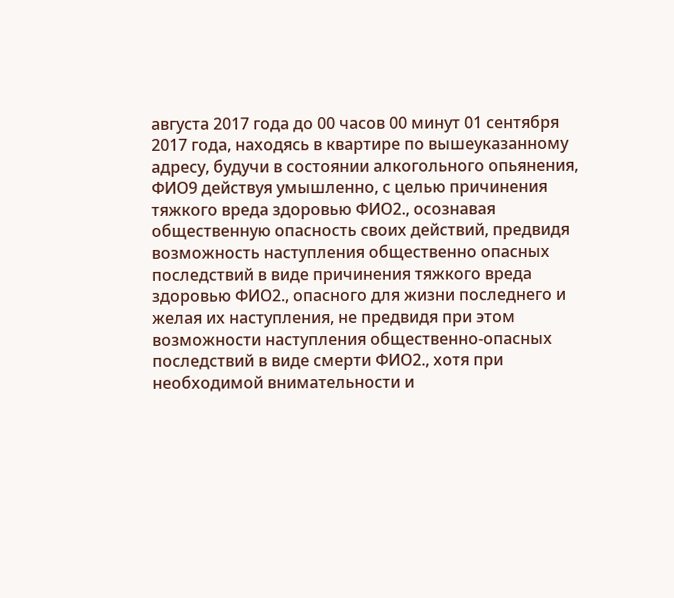августа 2017 года до 00 часов 00 минут 01 сентября 2017 года, находясь в квартире по вышеуказанному адресу, будучи в состоянии алкогольного опьянения, ФИО9 действуя умышленно, с целью причинения тяжкого вреда здоровью ФИО2., осознавая общественную опасность своих действий, предвидя возможность наступления общественно опасных последствий в виде причинения тяжкого вреда здоровью ФИО2., опасного для жизни последнего и желая их наступления, не предвидя при этом возможности наступления общественно-опасных последствий в виде смерти ФИО2., хотя при необходимой внимательности и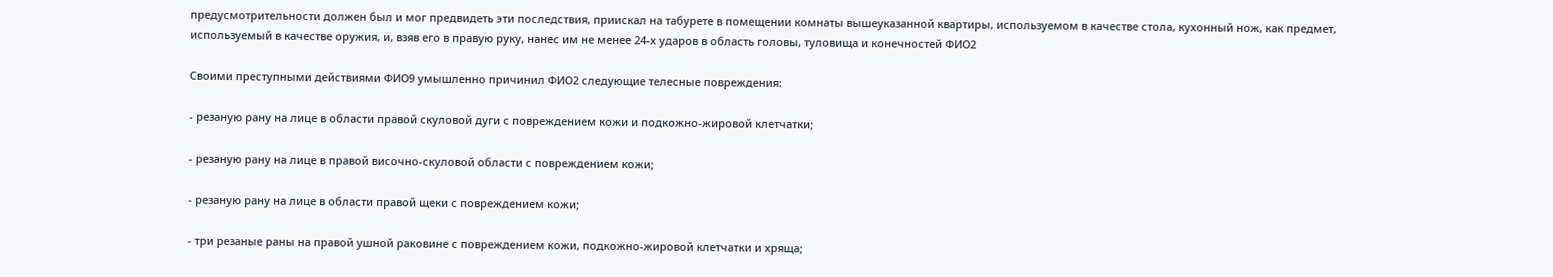предусмотрительности должен был и мог предвидеть эти последствия, приискал на табурете в помещении комнаты вышеуказанной квартиры, используемом в качестве стола, кухонный нож, как предмет, используемый в качестве оружия, и, взяв его в правую руку, нанес им не менее 24-х ударов в область головы, туловища и конечностей ФИО2

Своими преступными действиями ФИО9 умышленно причинил ФИО2 следующие телесные повреждения:

- резаную рану на лице в области правой скуловой дуги с повреждением кожи и подкожно-жировой клетчатки;

- резаную рану на лице в правой височно-скуловой области с повреждением кожи;

- резаную рану на лице в области правой щеки с повреждением кожи;

- три резаные раны на правой ушной раковине с повреждением кожи, подкожно-жировой клетчатки и хряща;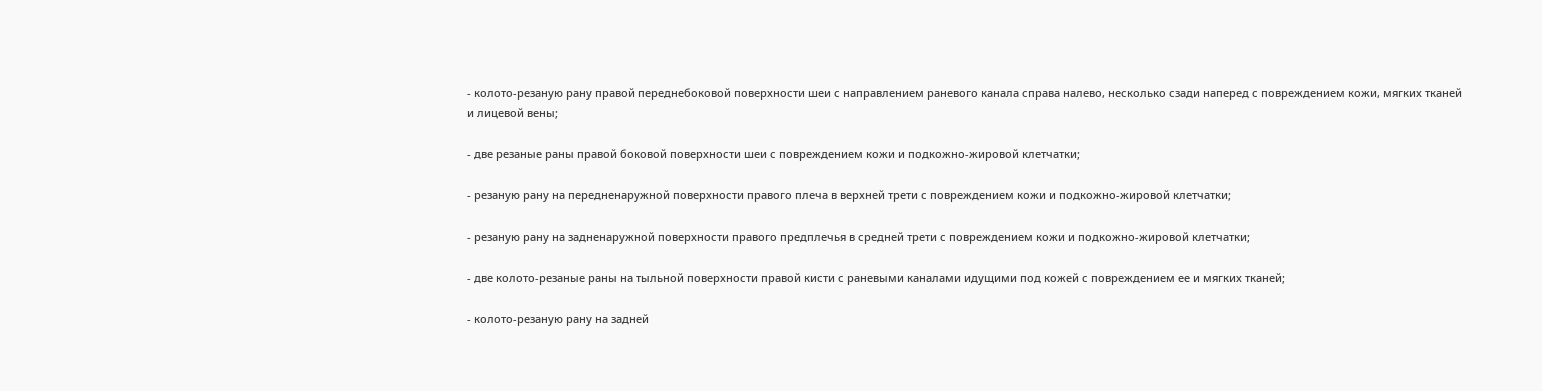- колото-резаную рану правой переднебоковой поверхности шеи с направлением раневого канала справа налево, несколько сзади наперед с повреждением кожи, мягких тканей и лицевой вены;

- две резаные раны правой боковой поверхности шеи с повреждением кожи и подкожно-жировой клетчатки;

- резаную рану на передненаружной поверхности правого плеча в верхней трети с повреждением кожи и подкожно-жировой клетчатки;

- резаную рану на задненаружной поверхности правого предплечья в средней трети с повреждением кожи и подкожно-жировой клетчатки;

- две колото-резаные раны на тыльной поверхности правой кисти с раневыми каналами идущими под кожей с повреждением ее и мягких тканей;

- колото-резаную рану на задней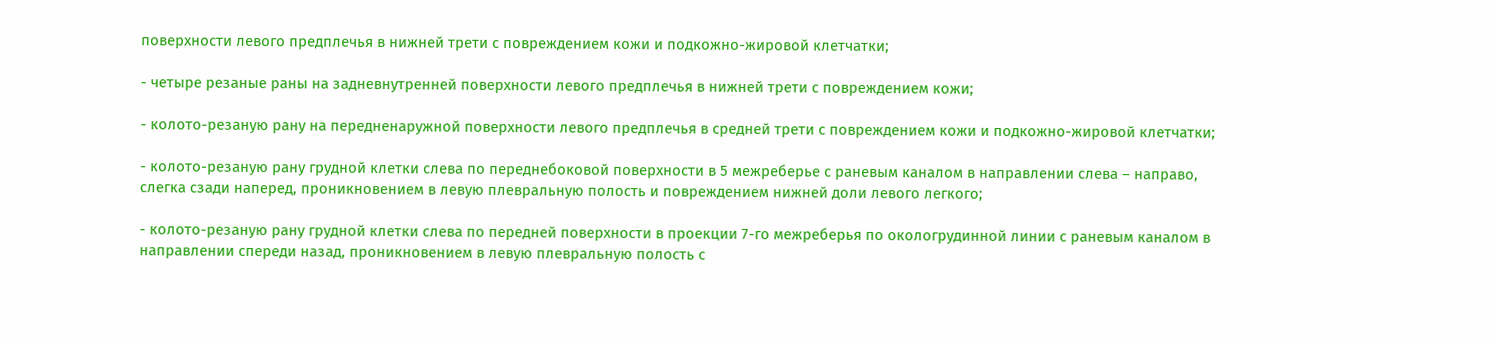поверхности левого предплечья в нижней трети с повреждением кожи и подкожно-жировой клетчатки;

- четыре резаные раны на задневнутренней поверхности левого предплечья в нижней трети с повреждением кожи;

- колото-резаную рану на передненаружной поверхности левого предплечья в средней трети с повреждением кожи и подкожно-жировой клетчатки;

- колото-резаную рану грудной клетки слева по переднебоковой поверхности в 5 межреберье с раневым каналом в направлении слева – направо, слегка сзади наперед, проникновением в левую плевральную полость и повреждением нижней доли левого легкого;

- колото-резаную рану грудной клетки слева по передней поверхности в проекции 7-го межреберья по окологрудинной линии с раневым каналом в направлении спереди назад, проникновением в левую плевральную полость с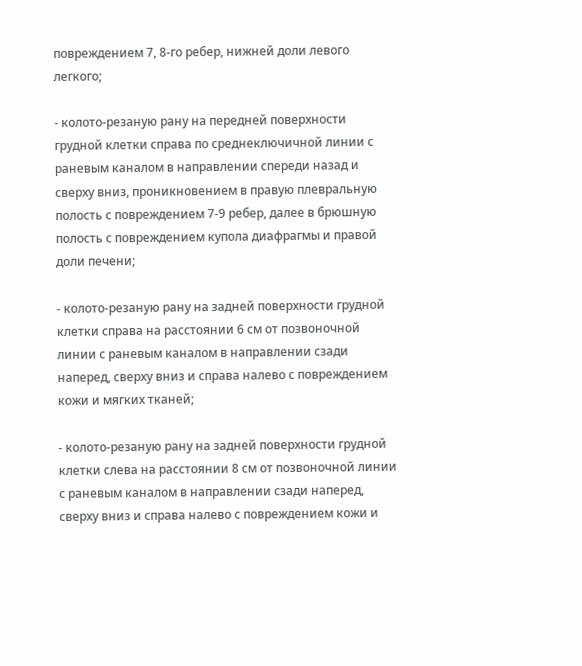повреждением 7, 8-го ребер, нижней доли левого легкого;

- колото-резаную рану на передней поверхности грудной клетки справа по среднеключичной линии с раневым каналом в направлении спереди назад и сверху вниз, проникновением в правую плевральную полость с повреждением 7-9 ребер, далее в брюшную полость с повреждением купола диафрагмы и правой доли печени;

- колото-резаную рану на задней поверхности грудной клетки справа на расстоянии 6 см от позвоночной линии с раневым каналом в направлении сзади наперед, сверху вниз и справа налево с повреждением кожи и мягких тканей;

- колото-резаную рану на задней поверхности грудной клетки слева на расстоянии 8 см от позвоночной линии с раневым каналом в направлении сзади наперед, сверху вниз и справа налево с повреждением кожи и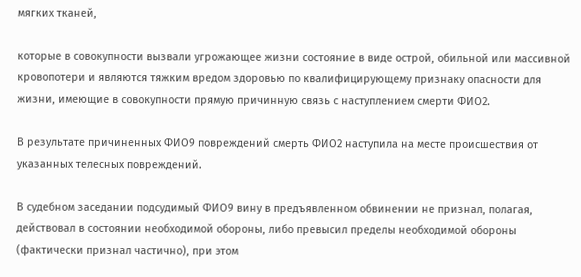мягких тканей,

которые в совокупности вызвали угрожающее жизни состояние в виде острой, обильной или массивной кровопотери и являются тяжким вредом здоровью по квалифицирующему признаку опасности для жизни, имеющие в совокупности прямую причинную связь с наступлением смерти ФИО2.

В результате причиненных ФИО9 повреждений смерть ФИО2 наступила на месте происшествия от указанных телесных повреждений.

В судебном заседании подсудимый ФИО9 вину в предъявленном обвинении не признал, полагая, действовал в состоянии необходимой обороны, либо превысил пределы необходимой обороны (фактически признал частично), при этом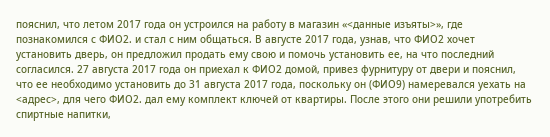пояснил, что летом 2017 года он устроился на работу в магазин «<данные изъяты>», где познакомился с ФИО2. и стал с ним общаться. В августе 2017 года, узнав, что ФИО2 хочет установить дверь, он предложил продать ему свою и помочь установить ее, на что последний согласился. 27 августа 2017 года он приехал к ФИО2 домой, привез фурнитуру от двери и пояснил, что ее необходимо установить до 31 августа 2017 года, поскольку он (ФИО9) намеревался уехать на <адрес>, для чего ФИО2. дал ему комплект ключей от квартиры. После этого они решили употребить спиртные напитки,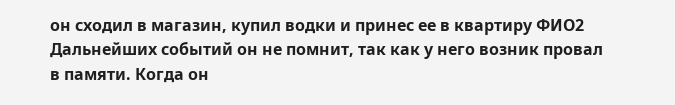он сходил в магазин, купил водки и принес ее в квартиру ФИО2 Дальнейших событий он не помнит, так как у него возник провал в памяти. Когда он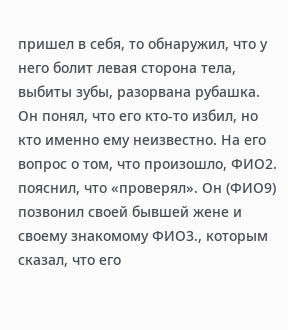пришел в себя, то обнаружил, что у него болит левая сторона тела, выбиты зубы, разорвана рубашка. Он понял, что его кто-то избил, но кто именно ему неизвестно. На его вопрос о том, что произошло, ФИО2. пояснил, что «проверял». Он (ФИО9) позвонил своей бывшей жене и своему знакомому ФИО3., которым сказал, что его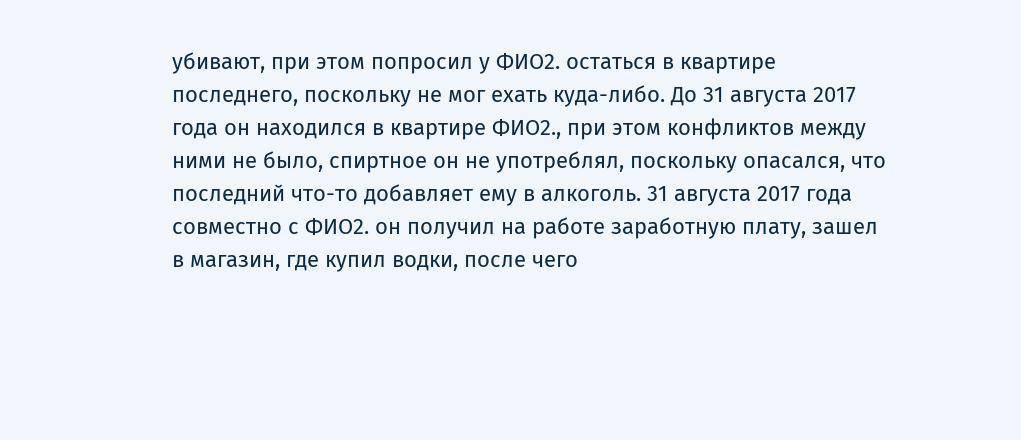убивают, при этом попросил у ФИО2. остаться в квартире последнего, поскольку не мог ехать куда-либо. До 31 августа 2017 года он находился в квартире ФИО2., при этом конфликтов между ними не было, спиртное он не употреблял, поскольку опасался, что последний что-то добавляет ему в алкоголь. 31 августа 2017 года совместно с ФИО2. он получил на работе заработную плату, зашел в магазин, где купил водки, после чего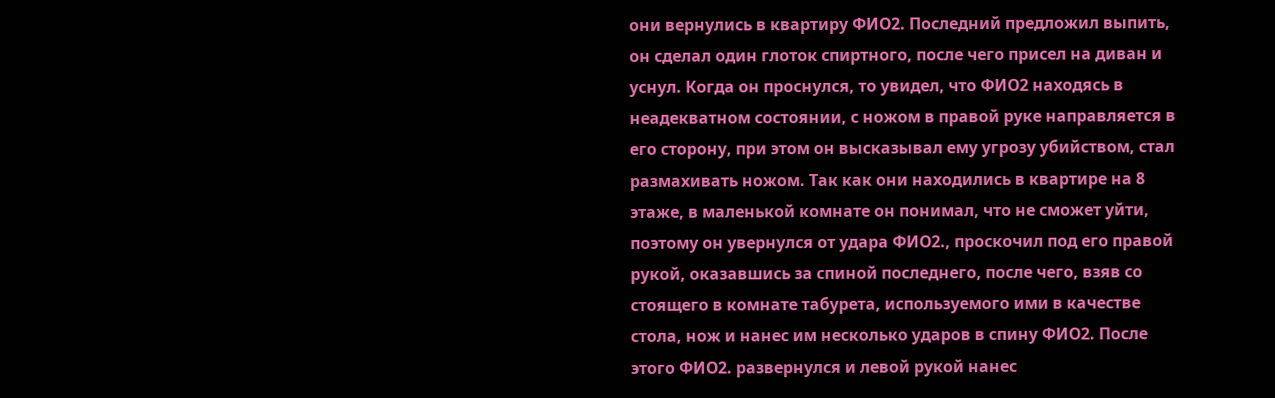они вернулись в квартиру ФИО2. Последний предложил выпить, он сделал один глоток спиртного, после чего присел на диван и уснул. Когда он проснулся, то увидел, что ФИО2 находясь в неадекватном состоянии, с ножом в правой руке направляется в его сторону, при этом он высказывал ему угрозу убийством, стал размахивать ножом. Так как они находились в квартире на 8 этаже, в маленькой комнате он понимал, что не сможет уйти, поэтому он увернулся от удара ФИО2., проскочил под его правой рукой, оказавшись за спиной последнего, после чего, взяв со стоящего в комнате табурета, используемого ими в качестве стола, нож и нанес им несколько ударов в спину ФИО2. После этого ФИО2. развернулся и левой рукой нанес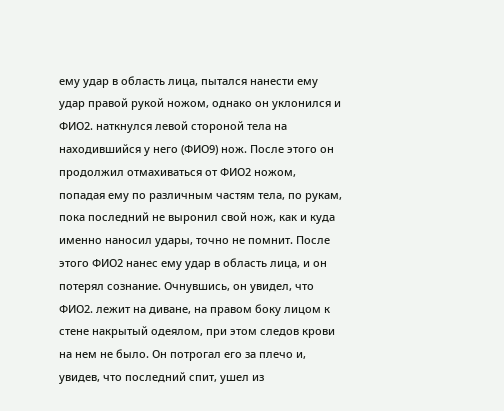ему удар в область лица, пытался нанести ему удар правой рукой ножом, однако он уклонился и ФИО2. наткнулся левой стороной тела на находившийся у него (ФИО9) нож. После этого он продолжил отмахиваться от ФИО2 ножом, попадая ему по различным частям тела, по рукам, пока последний не выронил свой нож, как и куда именно наносил удары, точно не помнит. После этого ФИО2 нанес ему удар в область лица, и он потерял сознание. Очнувшись, он увидел, что ФИО2. лежит на диване, на правом боку лицом к стене накрытый одеялом, при этом следов крови на нем не было. Он потрогал его за плечо и, увидев, что последний спит, ушел из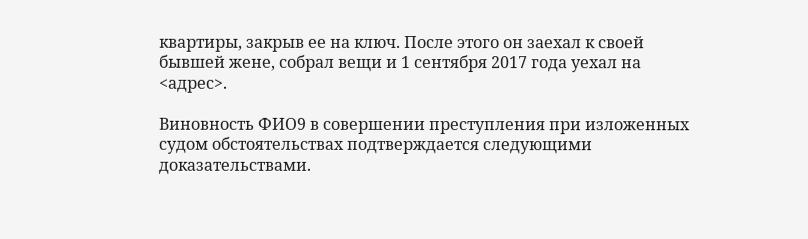квартиры, закрыв ее на ключ. После этого он заехал к своей бывшей жене, собрал вещи и 1 сентября 2017 года уехал на <адрес>.

Виновность ФИО9 в совершении преступления при изложенных судом обстоятельствах подтверждается следующими доказательствами.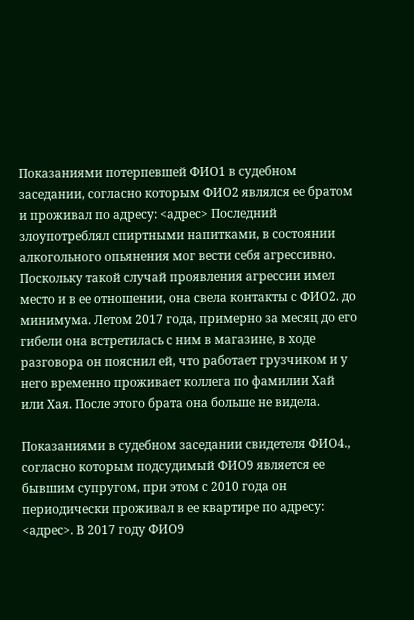Показаниями потерпевшей ФИО1 в судебном заседании, согласно которым ФИО2 являлся ее братом и проживал по адресу: <адрес> Последний злоупотреблял спиртными напитками, в состоянии алкогольного опьянения мог вести себя агрессивно. Поскольку такой случай проявления агрессии имел место и в ее отношении, она свела контакты с ФИО2. до минимума. Летом 2017 года, примерно за месяц до его гибели она встретилась с ним в магазине, в ходе разговора он пояснил ей, что работает грузчиком и у него временно проживает коллега по фамилии Хай или Хая. После этого брата она больше не видела.

Показаниями в судебном заседании свидетеля ФИО4., согласно которым подсудимый ФИО9 является ее бывшим супругом, при этом с 2010 года он периодически проживал в ее квартире по адресу: <адрес>. В 2017 году ФИО9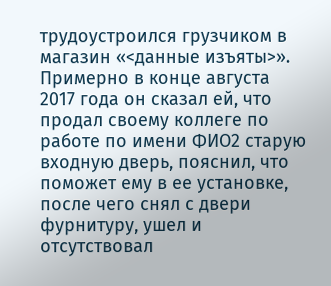трудоустроился грузчиком в магазин «<данные изъяты>». Примерно в конце августа 2017 года он сказал ей, что продал своему коллеге по работе по имени ФИО2 старую входную дверь, пояснил, что поможет ему в ее установке, после чего снял с двери фурнитуру, ушел и отсутствовал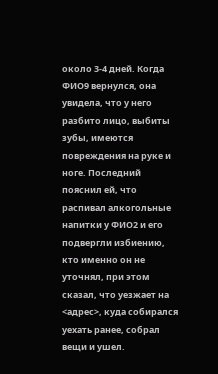около 3-4 дней. Когда ФИО9 вернулся, она увидела, что у него разбито лицо, выбиты зубы, имеются повреждения на руке и ноге. Последний пояснил ей, что распивал алкогольные напитки у ФИО2 и его подвергли избиению, кто именно он не уточнял, при этом сказал, что уезжает на <адрес>, куда собирался уехать ранее, собрал вещи и ушел.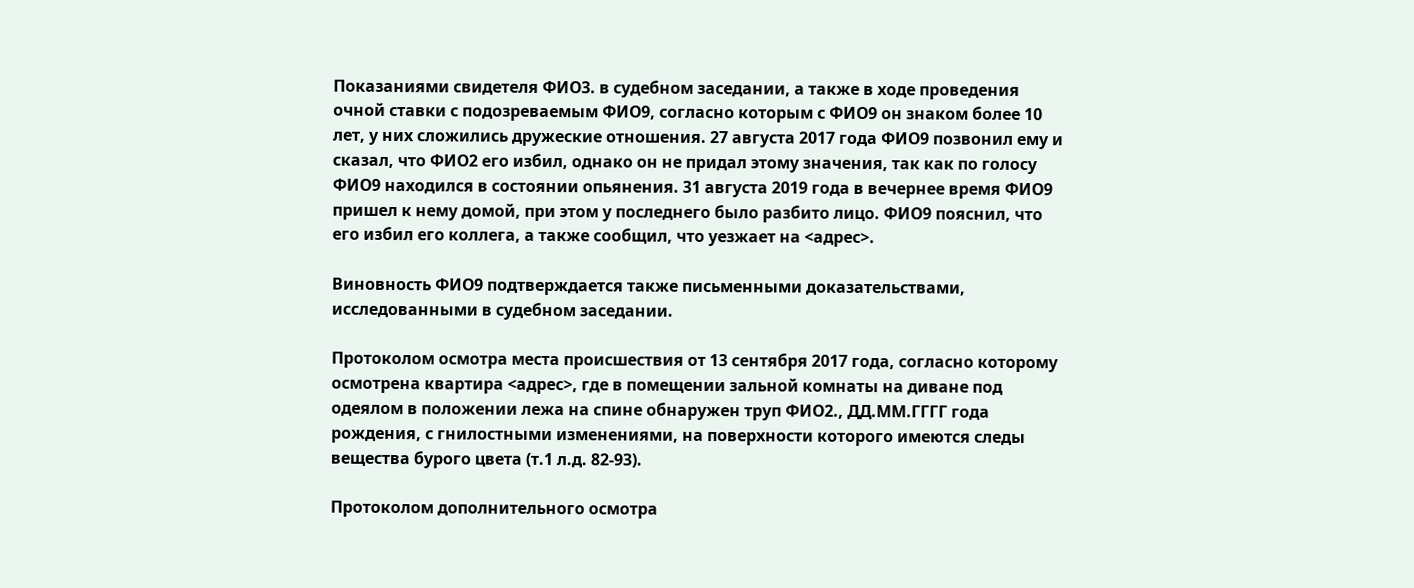Показаниями свидетеля ФИО3. в судебном заседании, а также в ходе проведения очной ставки с подозреваемым ФИО9, согласно которым с ФИО9 он знаком более 10 лет, у них сложились дружеские отношения. 27 августа 2017 года ФИО9 позвонил ему и сказал, что ФИО2 его избил, однако он не придал этому значения, так как по голосу ФИО9 находился в состоянии опьянения. 31 августа 2019 года в вечернее время ФИО9 пришел к нему домой, при этом у последнего было разбито лицо. ФИО9 пояснил, что его избил его коллега, а также сообщил, что уезжает на <адрес>.

Виновность ФИО9 подтверждается также письменными доказательствами, исследованными в судебном заседании.

Протоколом осмотра места происшествия от 13 сентября 2017 года, согласно которому осмотрена квартира <адрес>, где в помещении зальной комнаты на диване под одеялом в положении лежа на спине обнаружен труп ФИО2., ДД.ММ.ГГГГ года рождения, с гнилостными изменениями, на поверхности которого имеются следы вещества бурого цвета (т.1 л.д. 82-93).

Протоколом дополнительного осмотра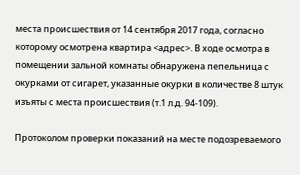места происшествия от 14 сентября 2017 года, согласно которому осмотрена квартира <адрес>. В ходе осмотра в помещении зальной комнаты обнаружена пепельница с окурками от сигарет, указанные окурки в количестве 8 штук изъяты с места происшествия (т.1 л.д. 94-109).

Протоколом проверки показаний на месте подозреваемого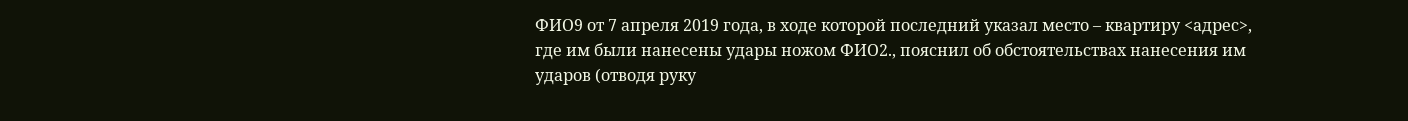ФИО9 от 7 апреля 2019 года, в ходе которой последний указал место – квартиру <адрес>, где им были нанесены удары ножом ФИО2., пояснил об обстоятельствах нанесения им ударов (отводя руку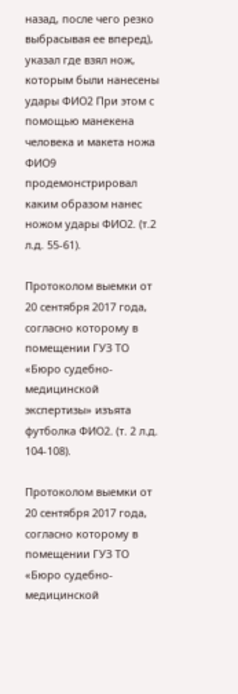назад, после чего резко выбрасывая ее вперед), указал где взял нож, которым были нанесены удары ФИО2 При этом с помощью манекена человека и макета ножа ФИО9 продемонстрировал каким образом нанес ножом удары ФИО2. (т.2 л.д. 55-61).

Протоколом выемки от 20 сентября 2017 года, согласно которому в помещении ГУЗ ТО «Бюро судебно-медицинской экспертизы» изъята футболка ФИО2. (т. 2 л.д. 104-108).

Протоколом выемки от 20 сентября 2017 года, согласно которому в помещении ГУЗ ТО «Бюро судебно-медицинской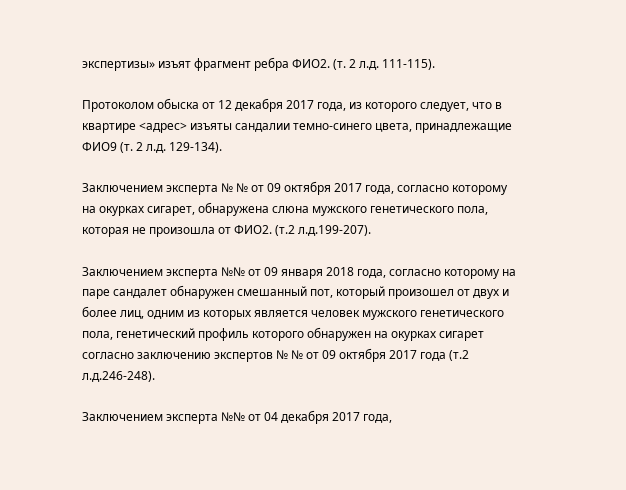экспертизы» изъят фрагмент ребра ФИО2. (т. 2 л.д. 111-115).

Протоколом обыска от 12 декабря 2017 года, из которого следует, что в квартире <адрес> изъяты сандалии темно-синего цвета, принадлежащие ФИО9 (т. 2 л.д. 129-134).

Заключением эксперта № № от 09 октября 2017 года, согласно которому на окурках сигарет, обнаружена слюна мужского генетического пола, которая не произошла от ФИО2. (т.2 л.д.199-207).

Заключением эксперта №№ от 09 января 2018 года, согласно которому на паре сандалет обнаружен смешанный пот, который произошел от двух и более лиц, одним из которых является человек мужского генетического пола, генетический профиль которого обнаружен на окурках сигарет согласно заключению экспертов № № от 09 октября 2017 года (т.2 л.д.246-248).

Заключением эксперта №№ от 04 декабря 2017 года,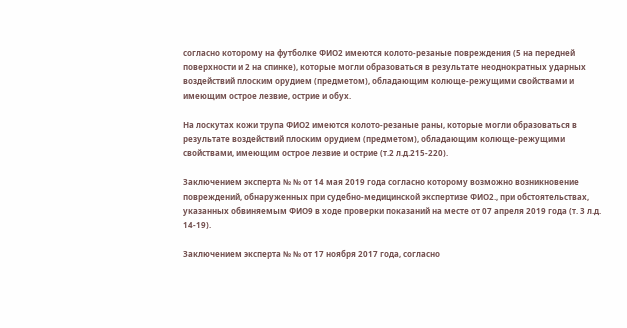согласно которому на футболке ФИО2 имеются колото-резаные повреждения (5 на передней поверхности и 2 на спинке), которые могли образоваться в результате неоднократных ударных воздействий плоским орудием (предметом), обладающим колюще-режущими свойствами и имеющим острое лезвие, острие и обух.

На лоскутах кожи трупа ФИО2 имеются колото-резаные раны, которые могли образоваться в результате воздействий плоским орудием (предметом), обладающим колюще-режущими свойствами, имеющим острое лезвие и острие (т.2 л.д.215-220).

Заключением эксперта № № от 14 мая 2019 года согласно которому возможно возникновение повреждений, обнаруженных при судебно-медицинской экспертизе ФИО2., при обстоятельствах, указанных обвиняемым ФИО9 в ходе проверки показаний на месте от 07 апреля 2019 года (т. 3 л.д. 14-19).

Заключением эксперта № № от 17 ноября 2017 года, согласно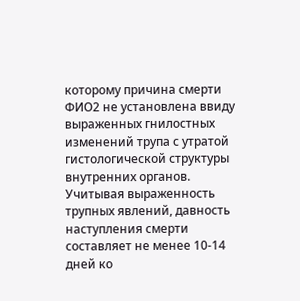которому причина смерти ФИО2 не установлена ввиду выраженных гнилостных изменений трупа с утратой гистологической структуры внутренних органов. Учитывая выраженность трупных явлений, давность наступления смерти составляет не менее 10-14 дней ко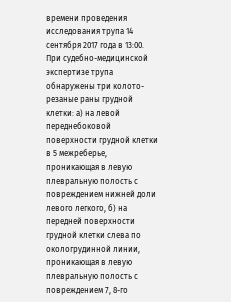времени проведения исследования трупа 14 сентября 2017 года в 13:00. При судебно-медицинской экспертизе трупа обнаружены три колото-резаные раны грудной клетки: а) на левой переднебоковой поверхности грудной клетки в 5 межреберье, проникающая в левую плевральную полость с повреждением нижней доли левого легкого, б) на передней поверхности грудной клетки слева по окологрудинной линии, проникающая в левую плевральную полость с повреждением 7, 8-го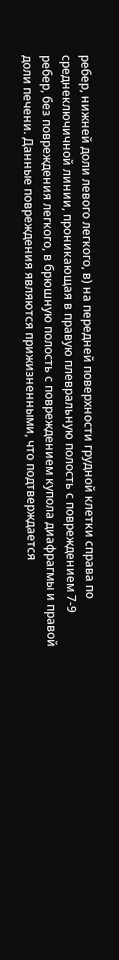ребер, нижней доли левого легкого, в) на передней поверхности грудной клетки справа по среднеключичной линии, проникающая в правую плевральную полость с повреждением 7-9 ребер, без повреждения легкого, в брюшную полость с повреждением купола диафрагмы и правой доли печени. Данные повреждения являются прижизненными, что подтверждается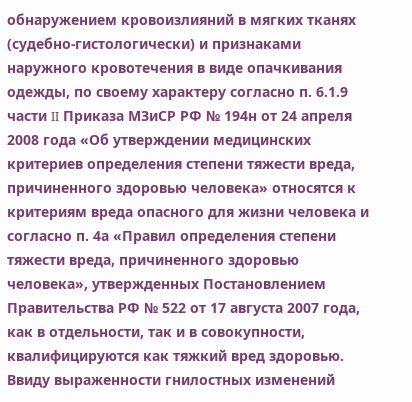обнаружением кровоизлияний в мягких тканях (судебно-гистологически) и признаками наружного кровотечения в виде опачкивания одежды, по своему характеру согласно п. 6.1.9 части II Приказа МЗиСР РФ № 194н от 24 апреля 2008 года «Об утверждении медицинских критериев определения степени тяжести вреда, причиненного здоровью человека» относятся к критериям вреда опасного для жизни человека и согласно п. 4а «Правил определения степени тяжести вреда, причиненного здоровью человека», утвержденных Постановлением Правительства РФ № 522 от 17 августа 2007 года, как в отдельности, так и в совокупности, квалифицируются как тяжкий вред здоровью. Ввиду выраженности гнилостных изменений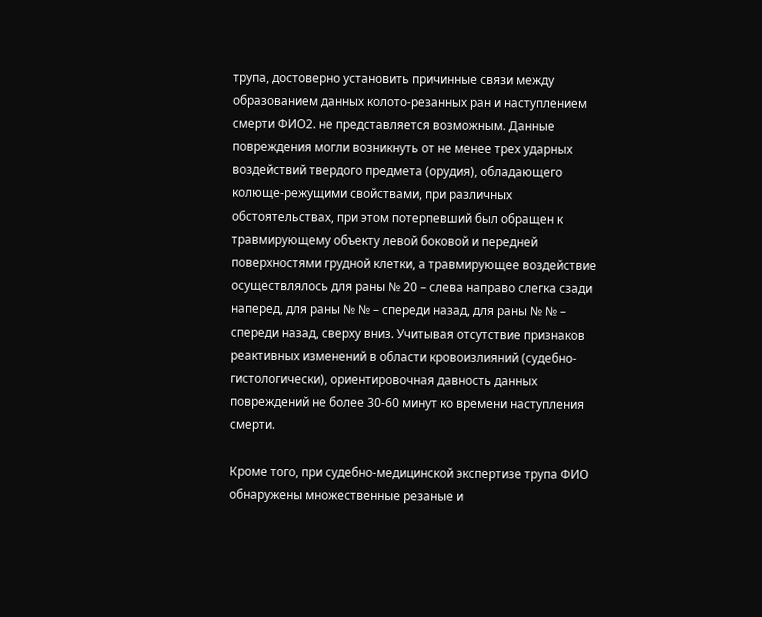трупа, достоверно установить причинные связи между образованием данных колото-резанных ран и наступлением смерти ФИО2. не представляется возможным. Данные повреждения могли возникнуть от не менее трех ударных воздействий твердого предмета (орудия), обладающего колюще-режущими свойствами, при различных обстоятельствах, при этом потерпевший был обращен к травмирующему объекту левой боковой и передней поверхностями грудной клетки, а травмирующее воздействие осуществлялось для раны № 20 – слева направо слегка сзади наперед, для раны № № – спереди назад, для раны № № – спереди назад, сверху вниз. Учитывая отсутствие признаков реактивных изменений в области кровоизлияний (судебно-гистологически), ориентировочная давность данных повреждений не более 30-60 минут ко времени наступления смерти.

Кроме того, при судебно-медицинской экспертизе трупа ФИО обнаружены множественные резаные и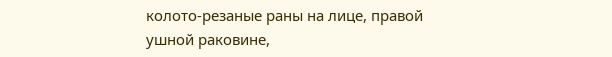колото-резаные раны на лице, правой ушной раковине,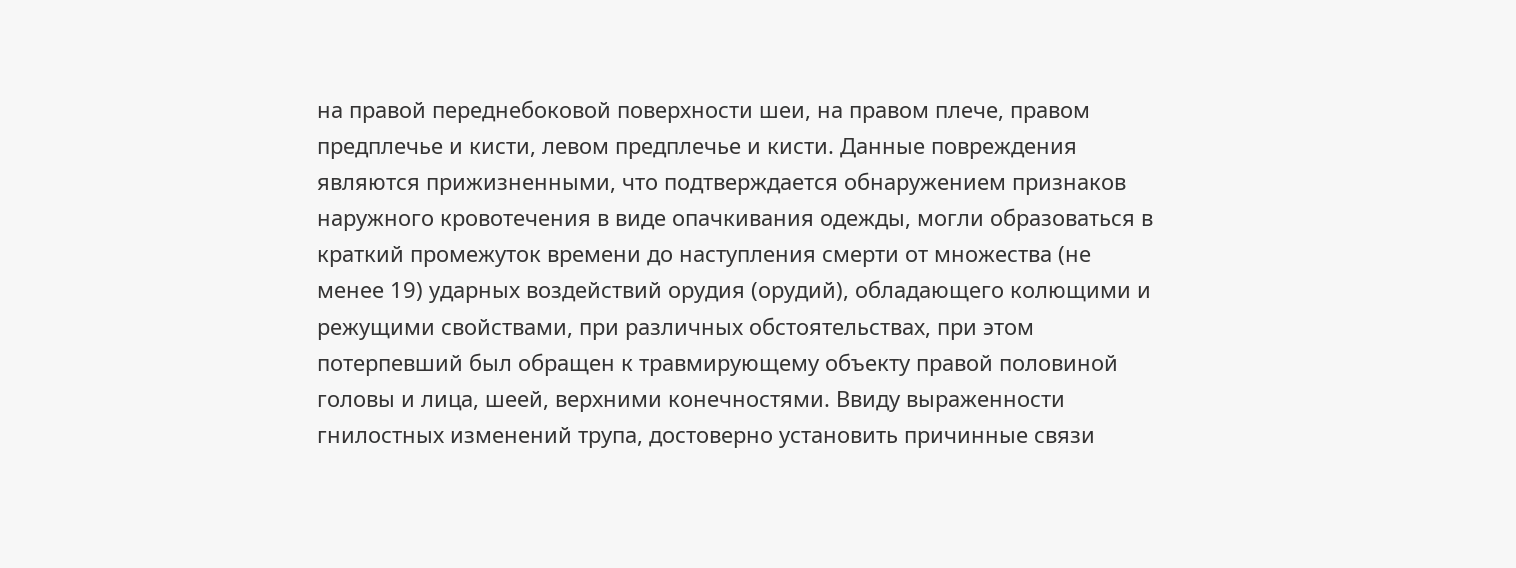на правой переднебоковой поверхности шеи, на правом плече, правом предплечье и кисти, левом предплечье и кисти. Данные повреждения являются прижизненными, что подтверждается обнаружением признаков наружного кровотечения в виде опачкивания одежды, могли образоваться в краткий промежуток времени до наступления смерти от множества (не менее 19) ударных воздействий орудия (орудий), обладающего колющими и режущими свойствами, при различных обстоятельствах, при этом потерпевший был обращен к травмирующему объекту правой половиной головы и лица, шеей, верхними конечностями. Ввиду выраженности гнилостных изменений трупа, достоверно установить причинные связи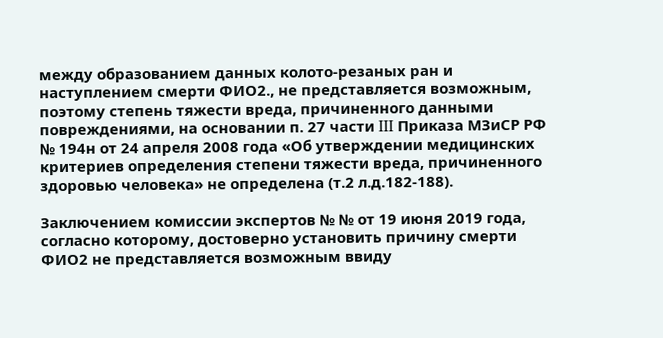между образованием данных колото-резаных ран и наступлением смерти ФИО2., не представляется возможным, поэтому степень тяжести вреда, причиненного данными повреждениями, на основании п. 27 части III Приказа МЗиСР РФ № 194н от 24 апреля 2008 года «Об утверждении медицинских критериев определения степени тяжести вреда, причиненного здоровью человека» не определена (т.2 л.д.182-188).

Заключением комиссии экспертов № № от 19 июня 2019 года, согласно которому, достоверно установить причину смерти ФИО2 не представляется возможным ввиду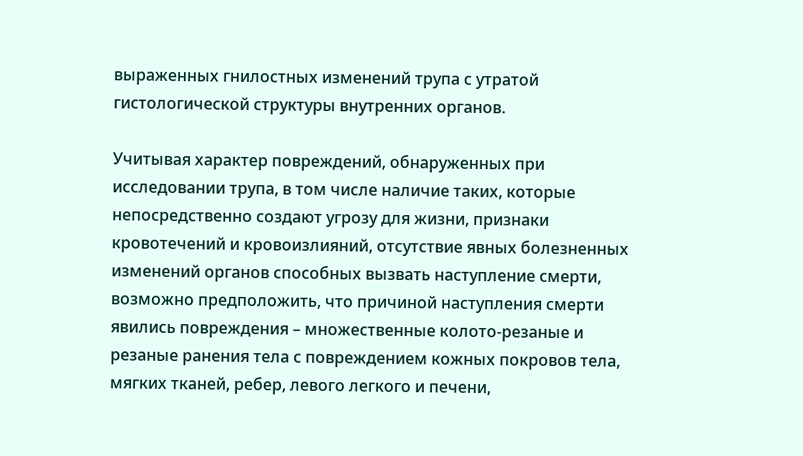выраженных гнилостных изменений трупа с утратой гистологической структуры внутренних органов.

Учитывая характер повреждений, обнаруженных при исследовании трупа, в том числе наличие таких, которые непосредственно создают угрозу для жизни, признаки кровотечений и кровоизлияний, отсутствие явных болезненных изменений органов способных вызвать наступление смерти, возможно предположить, что причиной наступления смерти явились повреждения – множественные колото-резаные и резаные ранения тела с повреждением кожных покровов тела, мягких тканей, ребер, левого легкого и печени,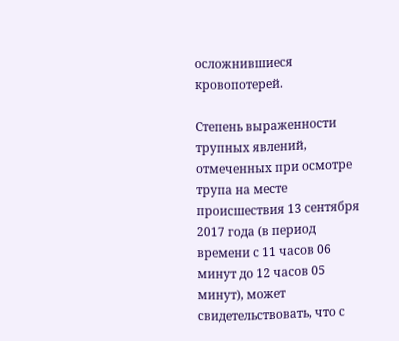осложнившиеся кровопотерей.

Степень выраженности трупных явлений, отмеченных при осмотре трупа на месте происшествия 13 сентября 2017 года (в период времени с 11 часов 06 минут до 12 часов 05 минут), может свидетельствовать, что с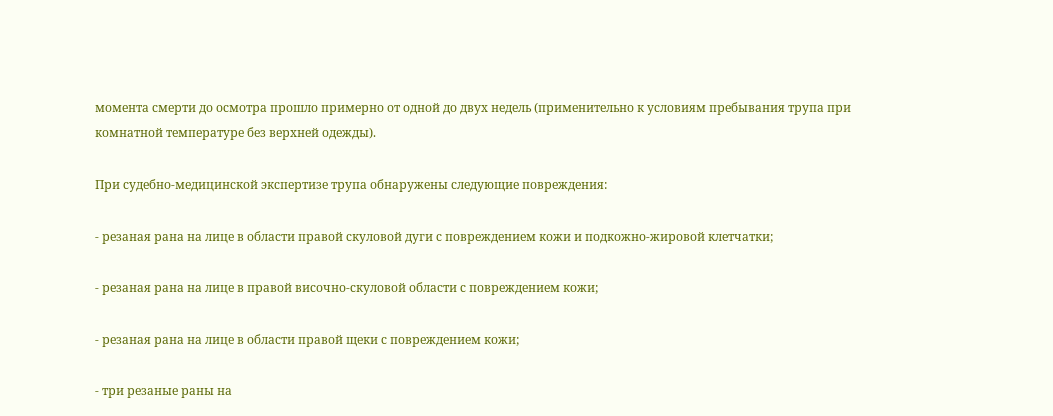момента смерти до осмотра прошло примерно от одной до двух недель (применительно к условиям пребывания трупа при комнатной температуре без верхней одежды).

При судебно-медицинской экспертизе трупа обнаружены следующие повреждения:

- резаная рана на лице в области правой скуловой дуги с повреждением кожи и подкожно-жировой клетчатки;

- резаная рана на лице в правой височно-скуловой области с повреждением кожи;

- резаная рана на лице в области правой щеки с повреждением кожи;

- три резаные раны на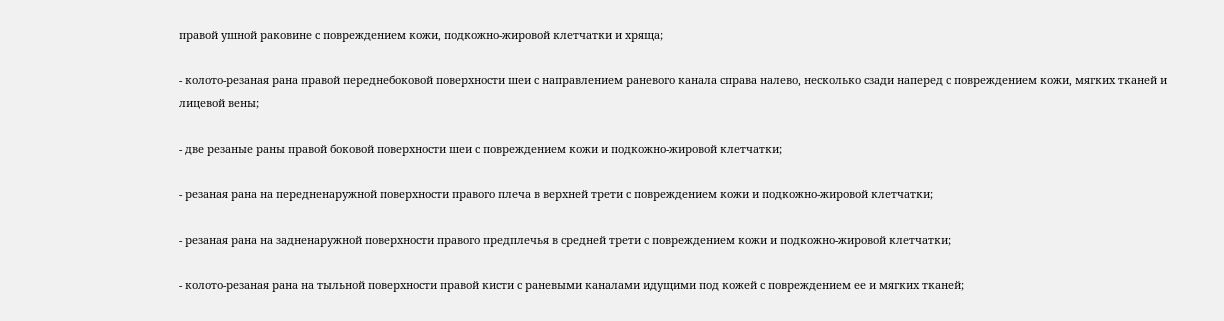правой ушной раковине с повреждением кожи, подкожно-жировой клетчатки и хряща;

- колото-резаная рана правой переднебоковой поверхности шеи с направлением раневого канала справа налево, несколько сзади наперед с повреждением кожи, мягких тканей и лицевой вены;

- две резаные раны правой боковой поверхности шеи с повреждением кожи и подкожно-жировой клетчатки;

- резаная рана на передненаружной поверхности правого плеча в верхней трети с повреждением кожи и подкожно-жировой клетчатки;

- резаная рана на задненаружной поверхности правого предплечья в средней трети с повреждением кожи и подкожно-жировой клетчатки;

- колото-резаная рана на тыльной поверхности правой кисти с раневыми каналами идущими под кожей с повреждением ее и мягких тканей;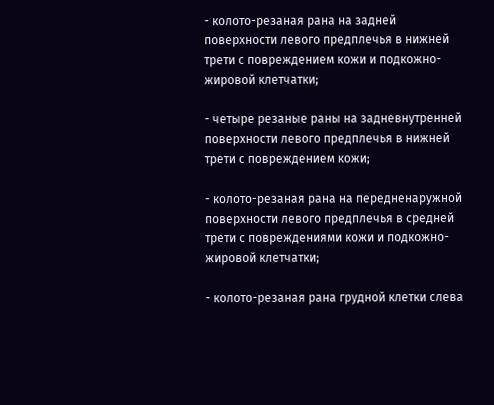- колото-резаная рана на задней поверхности левого предплечья в нижней трети с повреждением кожи и подкожно-жировой клетчатки;

- четыре резаные раны на задневнутренней поверхности левого предплечья в нижней трети с повреждением кожи;

- колото-резаная рана на передненаружной поверхности левого предплечья в средней трети с повреждениями кожи и подкожно-жировой клетчатки;

- колото-резаная рана грудной клетки слева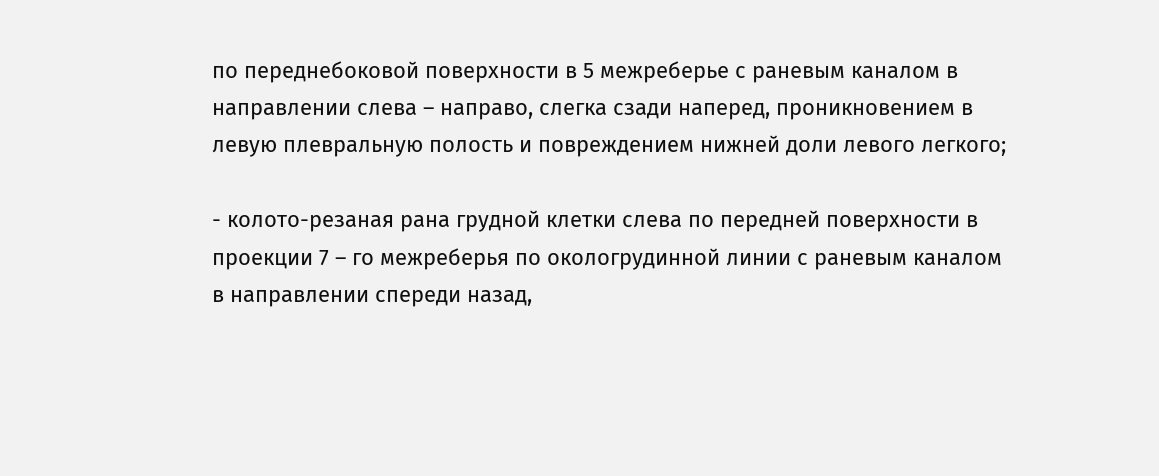по переднебоковой поверхности в 5 межреберье с раневым каналом в направлении слева – направо, слегка сзади наперед, проникновением в левую плевральную полость и повреждением нижней доли левого легкого;

- колото-резаная рана грудной клетки слева по передней поверхности в проекции 7 – го межреберья по окологрудинной линии с раневым каналом в направлении спереди назад,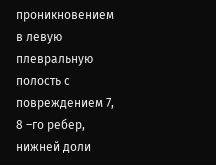проникновением в левую плевральную полость с повреждением 7, 8 –го ребер, нижней доли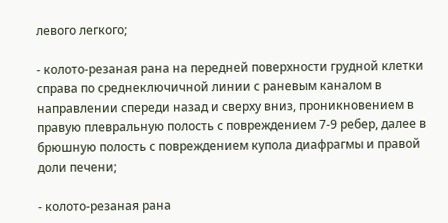левого легкого;

- колото-резаная рана на передней поверхности грудной клетки справа по среднеключичной линии с раневым каналом в направлении спереди назад и сверху вниз, проникновением в правую плевральную полость с повреждением 7-9 ребер, далее в брюшную полость с повреждением купола диафрагмы и правой доли печени;

- колото-резаная рана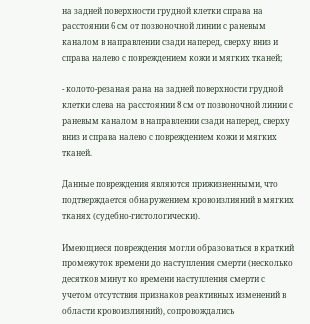на задней поверхности грудной клетки справа на расстоянии 6 см от позвоночной линии с раневым каналом в направлении сзади наперед, сверху вниз и справа налево с повреждением кожи и мягких тканей;

- колото-резаная рана на задней поверхности грудной клетки слева на расстоянии 8 см от позвоночной линии с раневым каналом в направлении сзади наперед, сверху вниз и справа налево с повреждением кожи и мягких тканей.

Данные повреждения являются прижизненными, что подтверждается обнаружением кровоизлияний в мягких тканях (судебно-гистологически).

Имеющиеся повреждения могли образоваться в краткий промежуток времени до наступления смерти (несколько десятков минут ко времени наступления смерти с учетом отсутствия признаков реактивных изменений в области кровоизлияний), сопровождались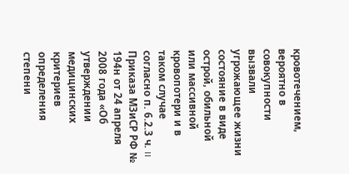кровотечением, вероятно в совокупности вызвали угрожающее жизни состояние в виде острой, обильной или массивной кровопотери и в таком случае согласно п. 6.2.3 ч. II Приказа МЗиСР РФ № 194н от 24 апреля 2008 года «Об утверждении медицинских критериев определения степени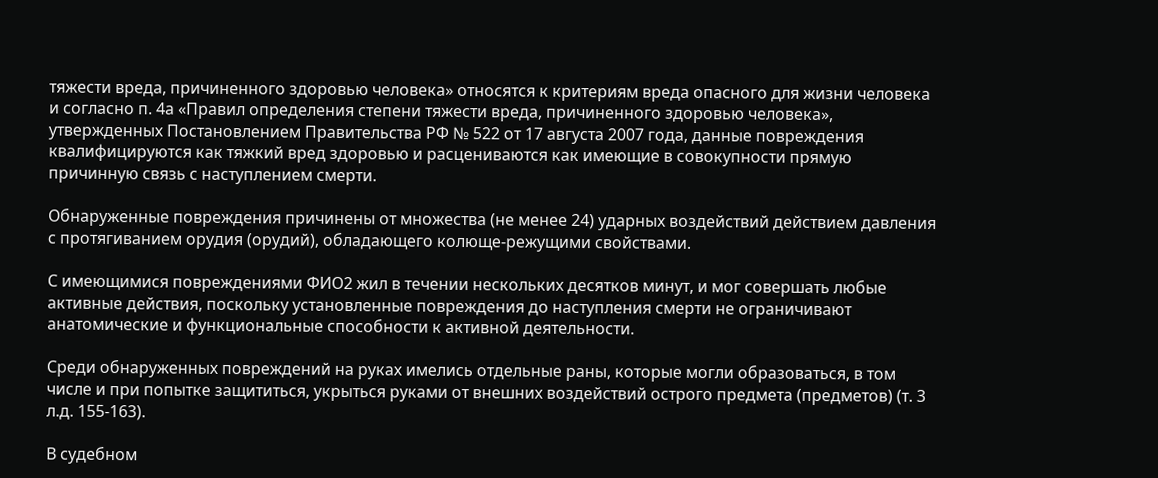тяжести вреда, причиненного здоровью человека» относятся к критериям вреда опасного для жизни человека и согласно п. 4а «Правил определения степени тяжести вреда, причиненного здоровью человека», утвержденных Постановлением Правительства РФ № 522 от 17 августа 2007 года, данные повреждения квалифицируются как тяжкий вред здоровью и расцениваются как имеющие в совокупности прямую причинную связь с наступлением смерти.

Обнаруженные повреждения причинены от множества (не менее 24) ударных воздействий действием давления с протягиванием орудия (орудий), обладающего колюще-режущими свойствами.

С имеющимися повреждениями ФИО2 жил в течении нескольких десятков минут, и мог совершать любые активные действия, поскольку установленные повреждения до наступления смерти не ограничивают анатомические и функциональные способности к активной деятельности.

Среди обнаруженных повреждений на руках имелись отдельные раны, которые могли образоваться, в том числе и при попытке защититься, укрыться руками от внешних воздействий острого предмета (предметов) (т. 3 л.д. 155-163).

В судебном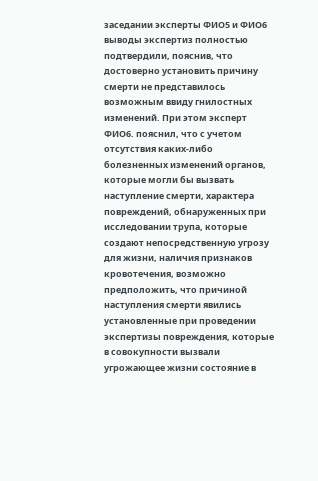заседании эксперты ФИО5 и ФИО6 выводы экспертиз полностью подтвердили, пояснив, что достоверно установить причину смерти не представилось возможным ввиду гнилостных изменений. При этом эксперт ФИО6. пояснил, что с учетом отсутствия каких-либо болезненных изменений органов, которые могли бы вызвать наступление смерти, характера повреждений, обнаруженных при исследовании трупа, которые создают непосредственную угрозу для жизни, наличия признаков кровотечения, возможно предположить, что причиной наступления смерти явились установленные при проведении экспертизы повреждения, которые в совокупности вызвали угрожающее жизни состояние в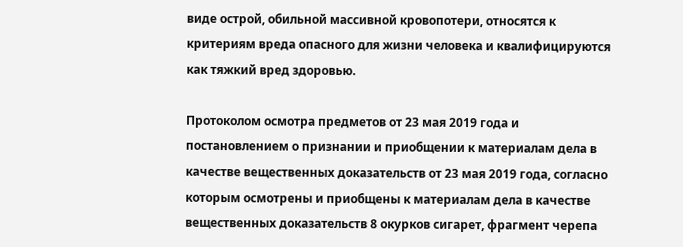виде острой, обильной массивной кровопотери, относятся к критериям вреда опасного для жизни человека и квалифицируются как тяжкий вред здоровью.

Протоколом осмотра предметов от 23 мая 2019 года и постановлением о признании и приобщении к материалам дела в качестве вещественных доказательств от 23 мая 2019 года, согласно которым осмотрены и приобщены к материалам дела в качестве вещественных доказательств 8 окурков сигарет, фрагмент черепа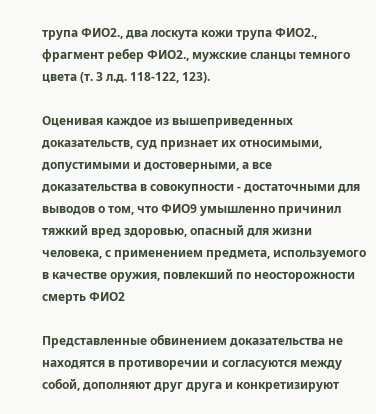трупа ФИО2., два лоскута кожи трупа ФИО2., фрагмент ребер ФИО2., мужские сланцы темного цвета (т. 3 л.д. 118-122, 123).

Оценивая каждое из вышеприведенных доказательств, суд признает их относимыми, допустимыми и достоверными, а все доказательства в совокупности - достаточными для выводов о том, что ФИО9 умышленно причинил тяжкий вред здоровью, опасный для жизни человека, с применением предмета, используемого в качестве оружия, повлекший по неосторожности смерть ФИО2

Представленные обвинением доказательства не находятся в противоречии и согласуются между собой, дополняют друг друга и конкретизируют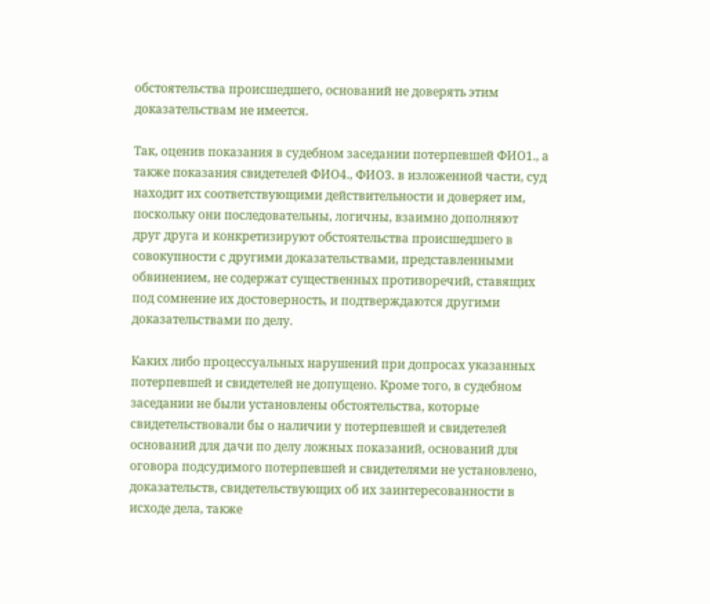обстоятельства происшедшего, оснований не доверять этим доказательствам не имеется.

Так, оценив показания в судебном заседании потерпевшей ФИО1., а также показания свидетелей ФИО4., ФИО3. в изложенной части, суд находит их соответствующими действительности и доверяет им, поскольку они последовательны, логичны, взаимно дополняют друг друга и конкретизируют обстоятельства происшедшего в совокупности с другими доказательствами, представленными обвинением, не содержат существенных противоречий, ставящих под сомнение их достоверность, и подтверждаются другими доказательствами по делу.

Каких либо процессуальных нарушений при допросах указанных потерпевшей и свидетелей не допущено. Кроме того, в судебном заседании не были установлены обстоятельства, которые свидетельствовали бы о наличии у потерпевшей и свидетелей оснований для дачи по делу ложных показаний, оснований для оговора подсудимого потерпевшей и свидетелями не установлено, доказательств, свидетельствующих об их заинтересованности в исходе дела, также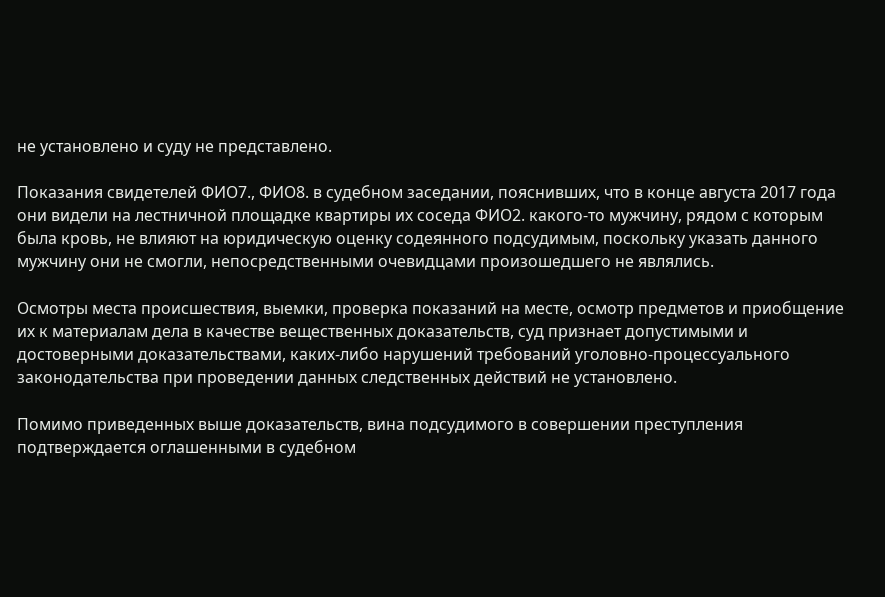не установлено и суду не представлено.

Показания свидетелей ФИО7., ФИО8. в судебном заседании, пояснивших, что в конце августа 2017 года они видели на лестничной площадке квартиры их соседа ФИО2. какого-то мужчину, рядом с которым была кровь, не влияют на юридическую оценку содеянного подсудимым, поскольку указать данного мужчину они не смогли, непосредственными очевидцами произошедшего не являлись.

Осмотры места происшествия, выемки, проверка показаний на месте, осмотр предметов и приобщение их к материалам дела в качестве вещественных доказательств, суд признает допустимыми и достоверными доказательствами, каких-либо нарушений требований уголовно-процессуального законодательства при проведении данных следственных действий не установлено.

Помимо приведенных выше доказательств, вина подсудимого в совершении преступления подтверждается оглашенными в судебном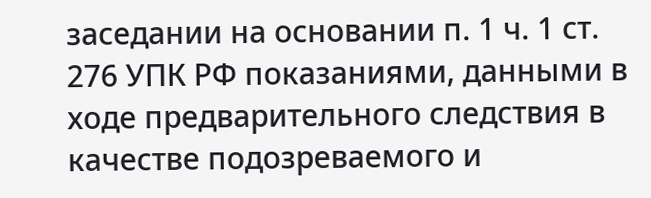заседании на основании п. 1 ч. 1 ст. 276 УПК РФ показаниями, данными в ходе предварительного следствия в качестве подозреваемого и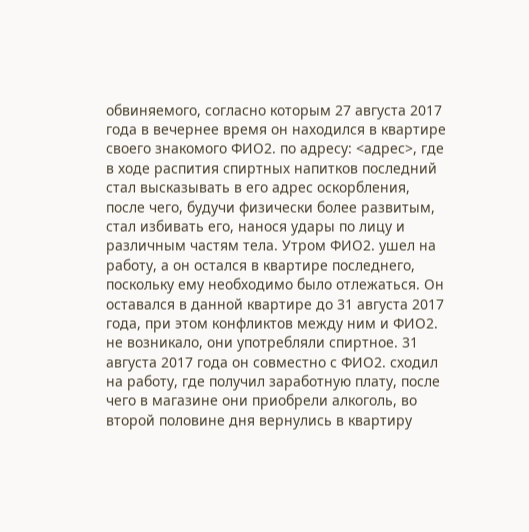обвиняемого, согласно которым 27 августа 2017 года в вечернее время он находился в квартире своего знакомого ФИО2. по адресу: <адрес>, где в ходе распития спиртных напитков последний стал высказывать в его адрес оскорбления, после чего, будучи физически более развитым, стал избивать его, нанося удары по лицу и различным частям тела. Утром ФИО2. ушел на работу, а он остался в квартире последнего, поскольку ему необходимо было отлежаться. Он оставался в данной квартире до 31 августа 2017 года, при этом конфликтов между ним и ФИО2. не возникало, они употребляли спиртное. 31 августа 2017 года он совместно с ФИО2. сходил на работу, где получил заработную плату, после чего в магазине они приобрели алкоголь, во второй половине дня вернулись в квартиру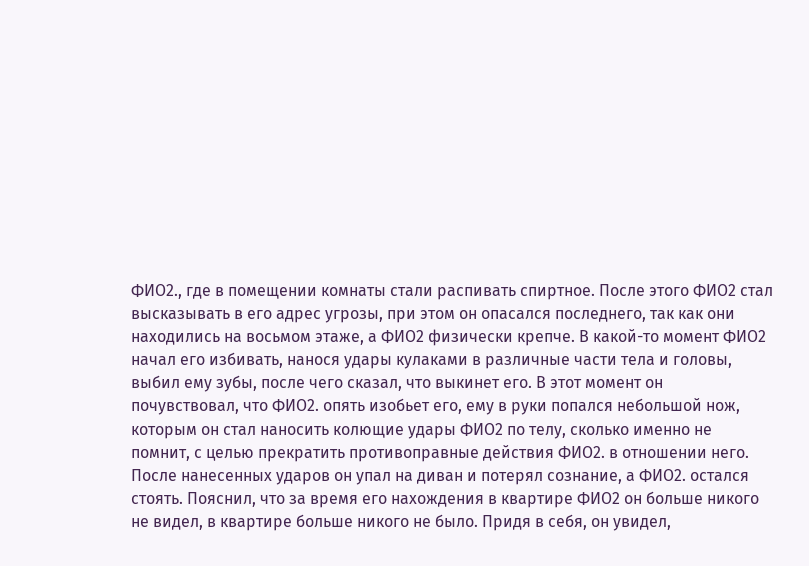ФИО2., где в помещении комнаты стали распивать спиртное. После этого ФИО2 стал высказывать в его адрес угрозы, при этом он опасался последнего, так как они находились на восьмом этаже, а ФИО2 физически крепче. В какой-то момент ФИО2 начал его избивать, нанося удары кулаками в различные части тела и головы, выбил ему зубы, после чего сказал, что выкинет его. В этот момент он почувствовал, что ФИО2. опять изобьет его, ему в руки попался небольшой нож, которым он стал наносить колющие удары ФИО2 по телу, сколько именно не помнит, с целью прекратить противоправные действия ФИО2. в отношении него. После нанесенных ударов он упал на диван и потерял сознание, а ФИО2. остался стоять. Пояснил, что за время его нахождения в квартире ФИО2 он больше никого не видел, в квартире больше никого не было. Придя в себя, он увидел,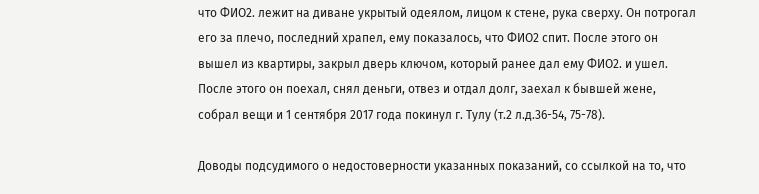что ФИО2. лежит на диване укрытый одеялом, лицом к стене, рука сверху. Он потрогал его за плечо, последний храпел, ему показалось, что ФИО2 спит. После этого он вышел из квартиры, закрыл дверь ключом, который ранее дал ему ФИО2. и ушел. После этого он поехал, снял деньги, отвез и отдал долг, заехал к бывшей жене, собрал вещи и 1 сентября 2017 года покинул г. Тулу (т.2 л.д.36-54, 75-78).

Доводы подсудимого о недостоверности указанных показаний, со ссылкой на то, что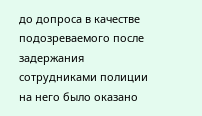до допроса в качестве подозреваемого после задержания сотрудниками полиции на него было оказано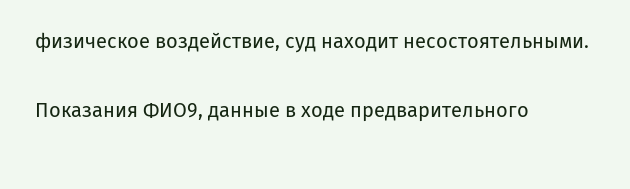физическое воздействие, суд находит несостоятельными.

Показания ФИО9, данные в ходе предварительного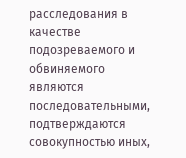расследования в качестве подозреваемого и обвиняемого являются последовательными, подтверждаются совокупностью иных,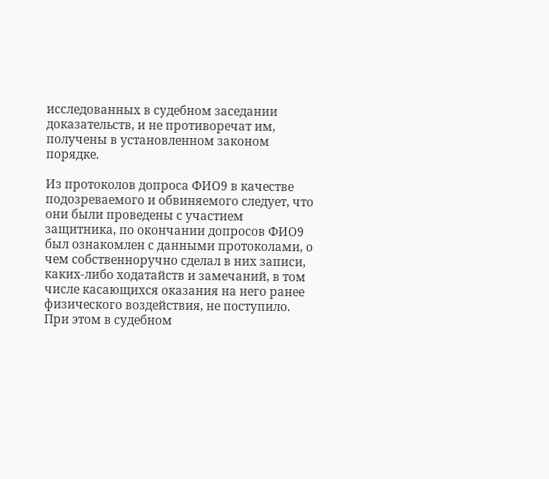исследованных в судебном заседании доказательств, и не противоречат им, получены в установленном законом порядке.

Из протоколов допроса ФИО9 в качестве подозреваемого и обвиняемого следует, что они были проведены с участием защитника, по окончании допросов ФИО9 был ознакомлен с данными протоколами, о чем собственноручно сделал в них записи, каких-либо ходатайств и замечаний, в том числе касающихся оказания на него ранее физического воздействия, не поступило. При этом в судебном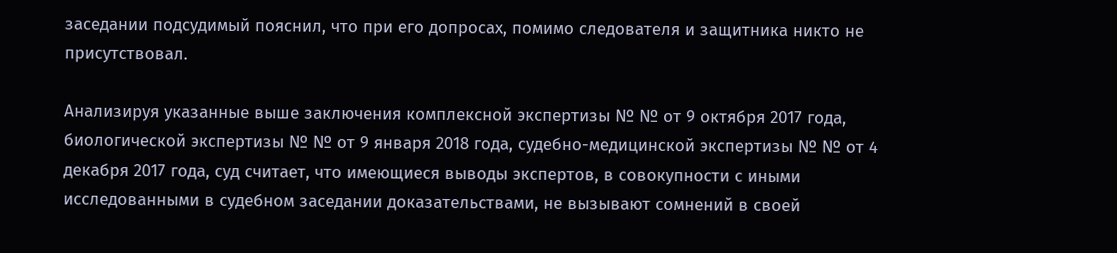заседании подсудимый пояснил, что при его допросах, помимо следователя и защитника никто не присутствовал.

Анализируя указанные выше заключения комплексной экспертизы № № от 9 октября 2017 года, биологической экспертизы № № от 9 января 2018 года, судебно-медицинской экспертизы № № от 4 декабря 2017 года, суд считает, что имеющиеся выводы экспертов, в совокупности с иными исследованными в судебном заседании доказательствами, не вызывают сомнений в своей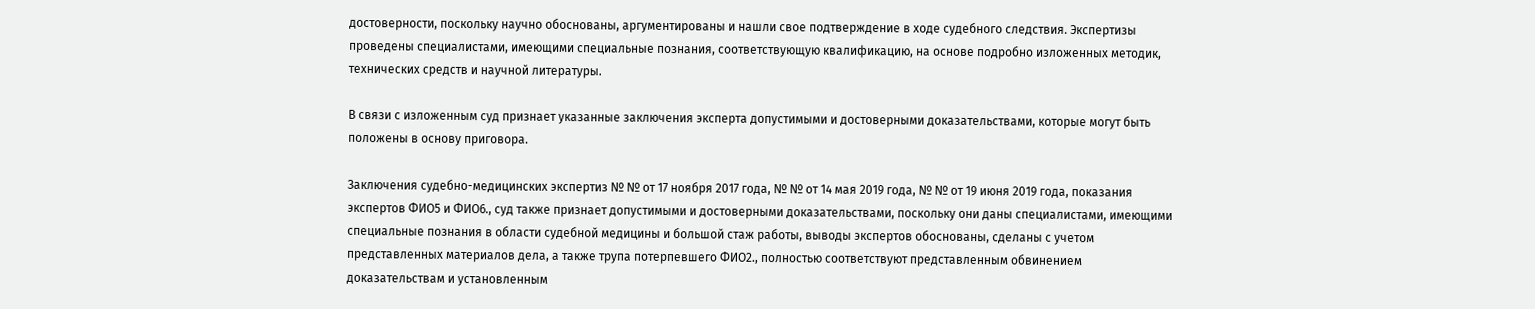достоверности, поскольку научно обоснованы, аргументированы и нашли свое подтверждение в ходе судебного следствия. Экспертизы проведены специалистами, имеющими специальные познания, соответствующую квалификацию, на основе подробно изложенных методик, технических средств и научной литературы.

В связи с изложенным суд признает указанные заключения эксперта допустимыми и достоверными доказательствами, которые могут быть положены в основу приговора.

Заключения судебно-медицинских экспертиз № № от 17 ноября 2017 года, № № от 14 мая 2019 года, № № от 19 июня 2019 года, показания экспертов ФИО5 и ФИО6., суд также признает допустимыми и достоверными доказательствами, поскольку они даны специалистами, имеющими специальные познания в области судебной медицины и большой стаж работы, выводы экспертов обоснованы, сделаны с учетом представленных материалов дела, а также трупа потерпевшего ФИО2., полностью соответствуют представленным обвинением доказательствам и установленным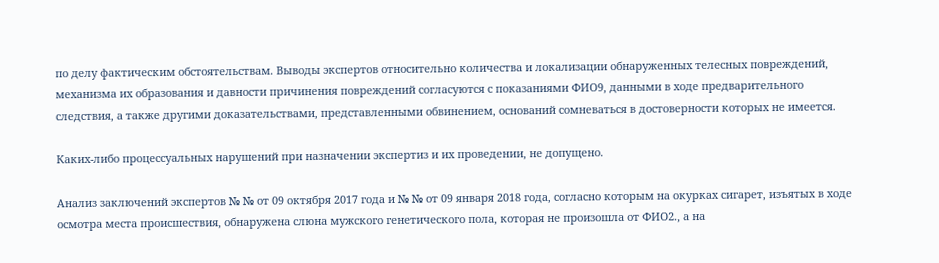по делу фактическим обстоятельствам. Выводы экспертов относительно количества и локализации обнаруженных телесных повреждений, механизма их образования и давности причинения повреждений согласуются с показаниями ФИО9, данными в ходе предварительного следствия, а также другими доказательствами, представленными обвинением, оснований сомневаться в достоверности которых не имеется.

Каких-либо процессуальных нарушений при назначении экспертиз и их проведении, не допущено.

Анализ заключений экспертов № № от 09 октября 2017 года и № № от 09 января 2018 года, согласно которым на окурках сигарет, изъятых в ходе осмотра места происшествия, обнаружена слюна мужского генетического пола, которая не произошла от ФИО2., а на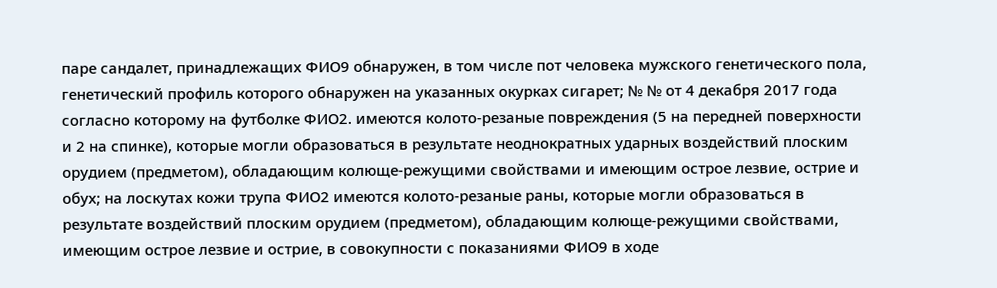паре сандалет, принадлежащих ФИО9 обнаружен, в том числе пот человека мужского генетического пола, генетический профиль которого обнаружен на указанных окурках сигарет; № № от 4 декабря 2017 года согласно которому на футболке ФИО2. имеются колото-резаные повреждения (5 на передней поверхности и 2 на спинке), которые могли образоваться в результате неоднократных ударных воздействий плоским орудием (предметом), обладающим колюще-режущими свойствами и имеющим острое лезвие, острие и обух; на лоскутах кожи трупа ФИО2 имеются колото-резаные раны, которые могли образоваться в результате воздействий плоским орудием (предметом), обладающим колюще-режущими свойствами, имеющим острое лезвие и острие, в совокупности с показаниями ФИО9 в ходе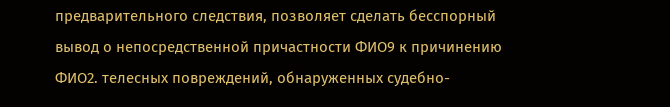предварительного следствия, позволяет сделать бесспорный вывод о непосредственной причастности ФИО9 к причинению ФИО2. телесных повреждений, обнаруженных судебно-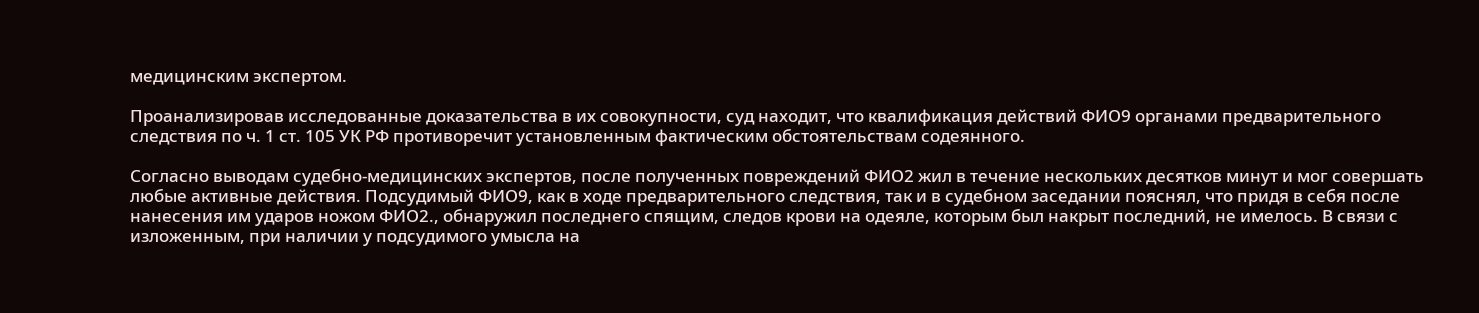медицинским экспертом.

Проанализировав исследованные доказательства в их совокупности, суд находит, что квалификация действий ФИО9 органами предварительного следствия по ч. 1 ст. 105 УК РФ противоречит установленным фактическим обстоятельствам содеянного.

Согласно выводам судебно-медицинских экспертов, после полученных повреждений ФИО2 жил в течение нескольких десятков минут и мог совершать любые активные действия. Подсудимый ФИО9, как в ходе предварительного следствия, так и в судебном заседании пояснял, что придя в себя после нанесения им ударов ножом ФИО2., обнаружил последнего спящим, следов крови на одеяле, которым был накрыт последний, не имелось. В связи с изложенным, при наличии у подсудимого умысла на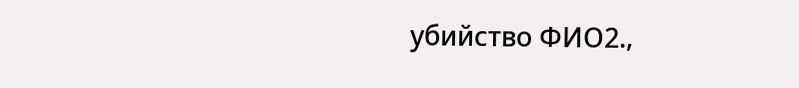убийство ФИО2.,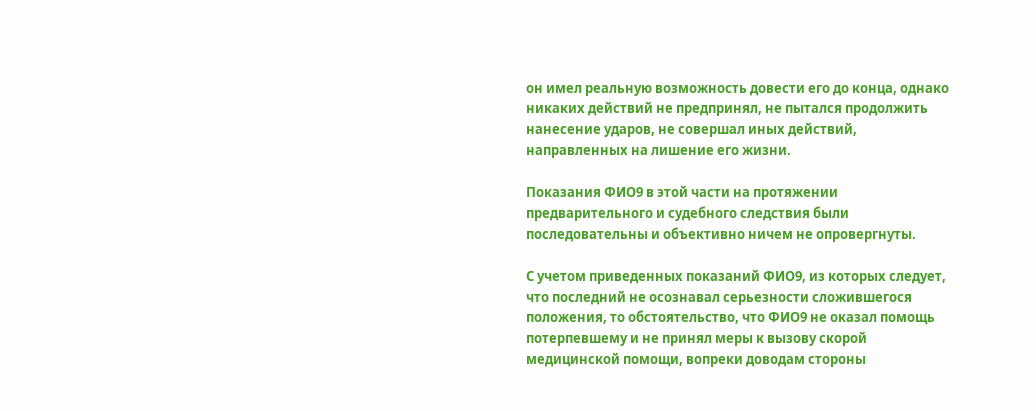он имел реальную возможность довести его до конца, однако никаких действий не предпринял, не пытался продолжить нанесение ударов, не совершал иных действий, направленных на лишение его жизни.

Показания ФИО9 в этой части на протяжении предварительного и судебного следствия были последовательны и объективно ничем не опровергнуты.

С учетом приведенных показаний ФИО9, из которых следует, что последний не осознавал серьезности сложившегося положения, то обстоятельство, что ФИО9 не оказал помощь потерпевшему и не принял меры к вызову скорой медицинской помощи, вопреки доводам стороны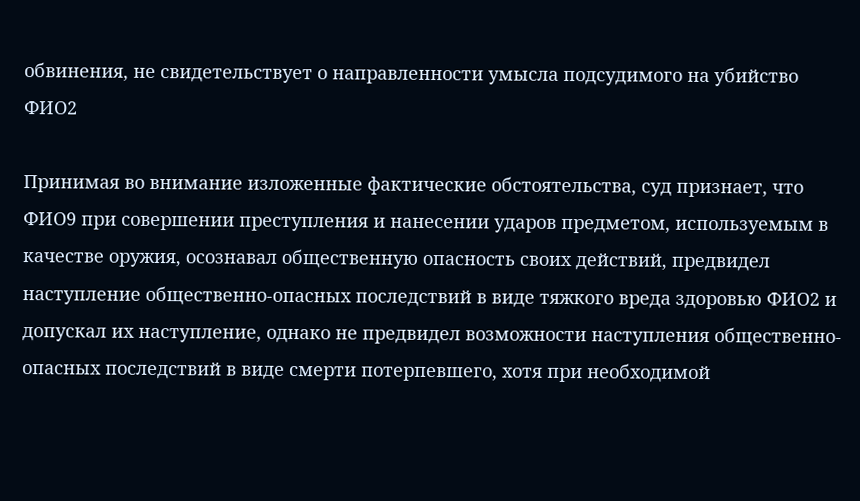обвинения, не свидетельствует о направленности умысла подсудимого на убийство ФИО2

Принимая во внимание изложенные фактические обстоятельства, суд признает, что ФИО9 при совершении преступления и нанесении ударов предметом, используемым в качестве оружия, осознавал общественную опасность своих действий, предвидел наступление общественно-опасных последствий в виде тяжкого вреда здоровью ФИО2 и допускал их наступление, однако не предвидел возможности наступления общественно-опасных последствий в виде смерти потерпевшего, хотя при необходимой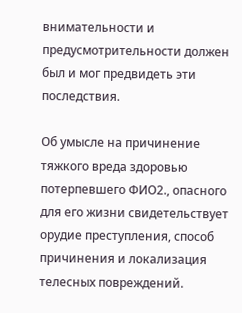внимательности и предусмотрительности должен был и мог предвидеть эти последствия.

Об умысле на причинение тяжкого вреда здоровью потерпевшего ФИО2., опасного для его жизни свидетельствует орудие преступления, способ причинения и локализация телесных повреждений.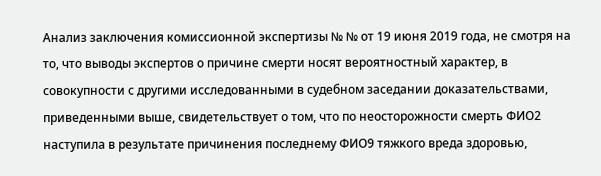Анализ заключения комиссионной экспертизы № № от 19 июня 2019 года, не смотря на то, что выводы экспертов о причине смерти носят вероятностный характер, в совокупности с другими исследованными в судебном заседании доказательствами, приведенными выше, свидетельствует о том, что по неосторожности смерть ФИО2 наступила в результате причинения последнему ФИО9 тяжкого вреда здоровью,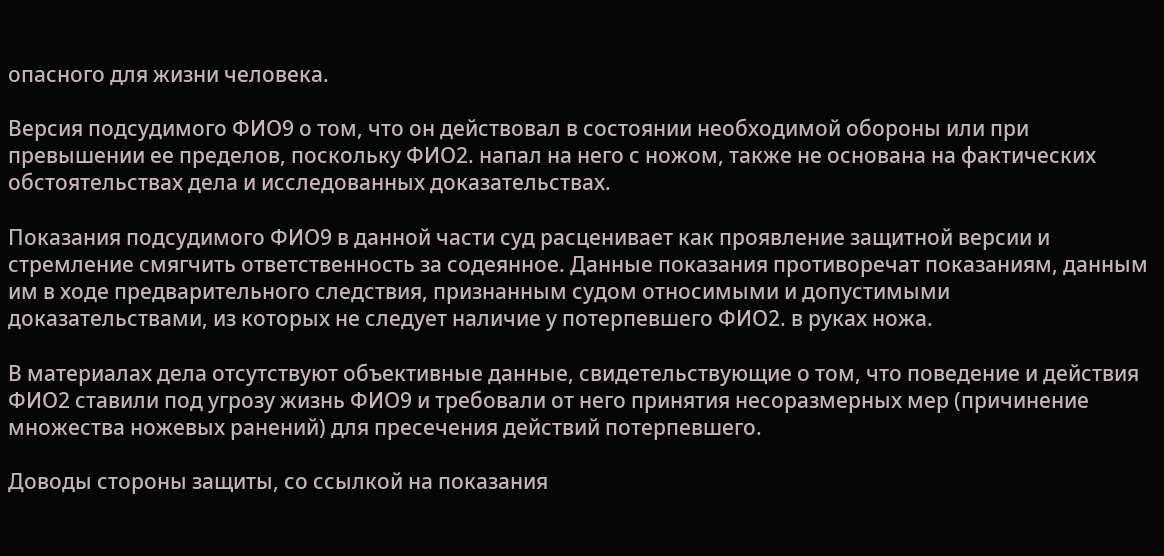опасного для жизни человека.

Версия подсудимого ФИО9 о том, что он действовал в состоянии необходимой обороны или при превышении ее пределов, поскольку ФИО2. напал на него с ножом, также не основана на фактических обстоятельствах дела и исследованных доказательствах.

Показания подсудимого ФИО9 в данной части суд расценивает как проявление защитной версии и стремление смягчить ответственность за содеянное. Данные показания противоречат показаниям, данным им в ходе предварительного следствия, признанным судом относимыми и допустимыми доказательствами, из которых не следует наличие у потерпевшего ФИО2. в руках ножа.

В материалах дела отсутствуют объективные данные, свидетельствующие о том, что поведение и действия ФИО2 ставили под угрозу жизнь ФИО9 и требовали от него принятия несоразмерных мер (причинение множества ножевых ранений) для пресечения действий потерпевшего.

Доводы стороны защиты, со ссылкой на показания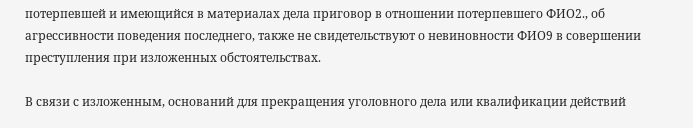потерпевшей и имеющийся в материалах дела приговор в отношении потерпевшего ФИО2., об агрессивности поведения последнего, также не свидетельствуют о невиновности ФИО9 в совершении преступления при изложенных обстоятельствах.

В связи с изложенным, оснований для прекращения уголовного дела или квалификации действий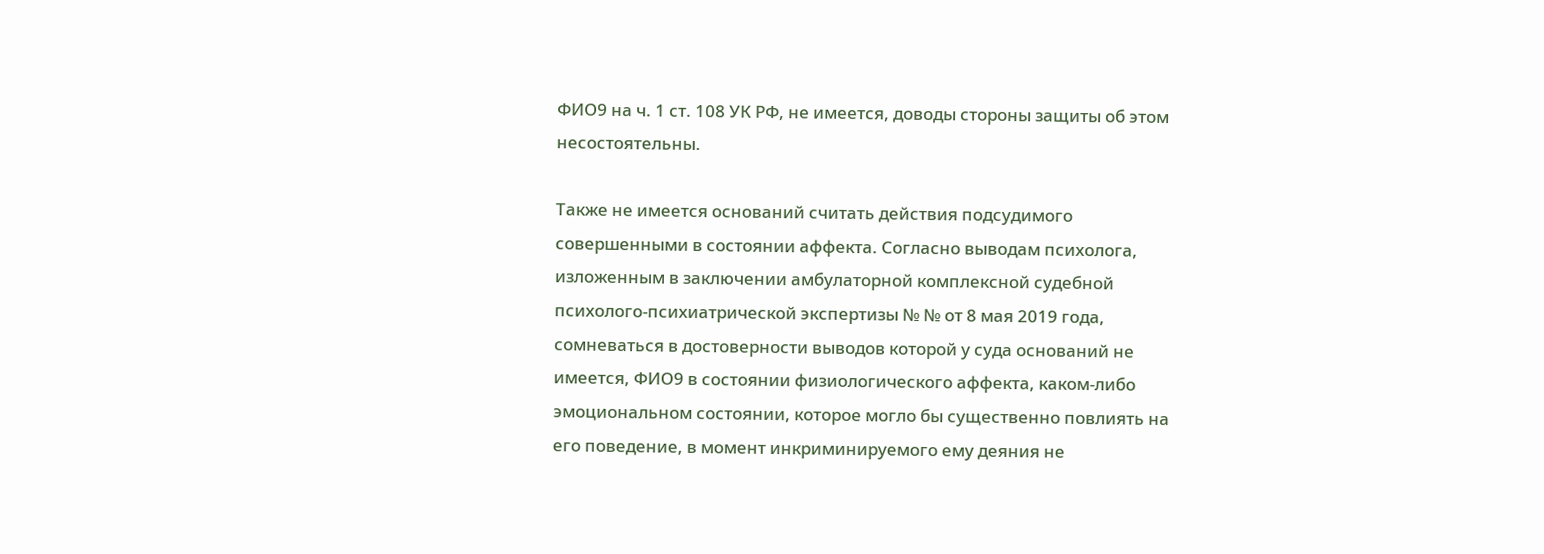ФИО9 на ч. 1 ст. 108 УК РФ, не имеется, доводы стороны защиты об этом несостоятельны.

Также не имеется оснований считать действия подсудимого совершенными в состоянии аффекта. Согласно выводам психолога, изложенным в заключении амбулаторной комплексной судебной психолого-психиатрической экспертизы № № от 8 мая 2019 года, сомневаться в достоверности выводов которой у суда оснований не имеется, ФИО9 в состоянии физиологического аффекта, каком-либо эмоциональном состоянии, которое могло бы существенно повлиять на его поведение, в момент инкриминируемого ему деяния не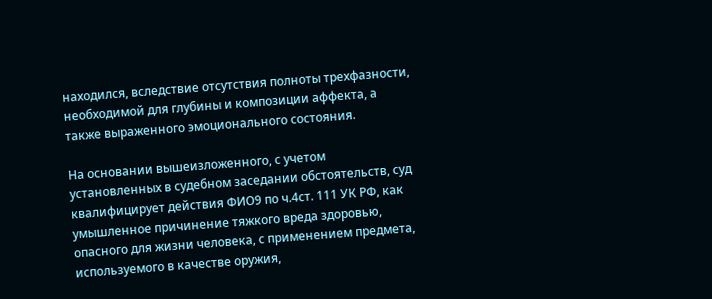находился, вследствие отсутствия полноты трехфазности, необходимой для глубины и композиции аффекта, а также выраженного эмоционального состояния.

На основании вышеизложенного, с учетом установленных в судебном заседании обстоятельств, суд квалифицирует действия ФИО9 по ч.4ст. 111 УК РФ, как умышленное причинение тяжкого вреда здоровью, опасного для жизни человека, с применением предмета, используемого в качестве оружия,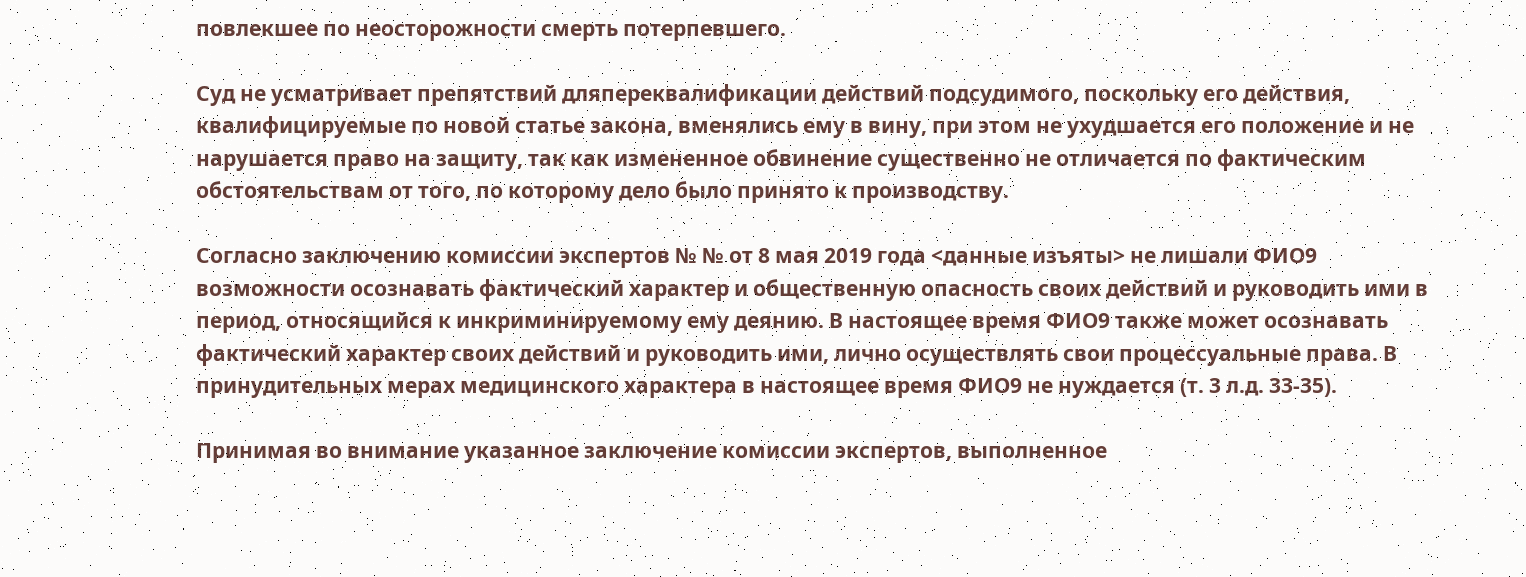повлекшее по неосторожности смерть потерпевшего.

Суд не усматривает препятствий дляпереквалификации действий подсудимого, поскольку его действия, квалифицируемые по новой статье закона, вменялись ему в вину, при этом не ухудшается его положение и не нарушается право на защиту, так как измененное обвинение существенно не отличается по фактическим обстоятельствам от того, по которому дело было принято к производству.

Согласно заключению комиссии экспертов № № от 8 мая 2019 года <данные изъяты> не лишали ФИО9 возможности осознавать фактический характер и общественную опасность своих действий и руководить ими в период, относящийся к инкриминируемому ему деянию. В настоящее время ФИО9 также может осознавать фактический характер своих действий и руководить ими, лично осуществлять свои процессуальные права. В принудительных мерах медицинского характера в настоящее время ФИО9 не нуждается (т. 3 л.д. 33-35).

Принимая во внимание указанное заключение комиссии экспертов, выполненное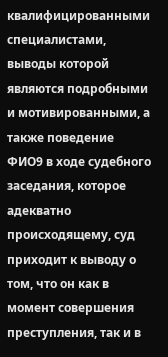квалифицированными специалистами, выводы которой являются подробными и мотивированными, а также поведение ФИО9 в ходе судебного заседания, которое адекватно происходящему, суд приходит к выводу о том, что он как в момент совершения преступления, так и в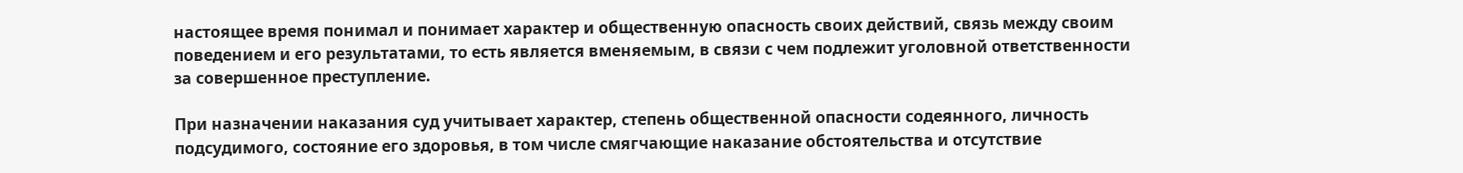настоящее время понимал и понимает характер и общественную опасность своих действий, связь между своим поведением и его результатами, то есть является вменяемым, в связи с чем подлежит уголовной ответственности за совершенное преступление.

При назначении наказания суд учитывает характер, степень общественной опасности содеянного, личность подсудимого, состояние его здоровья, в том числе смягчающие наказание обстоятельства и отсутствие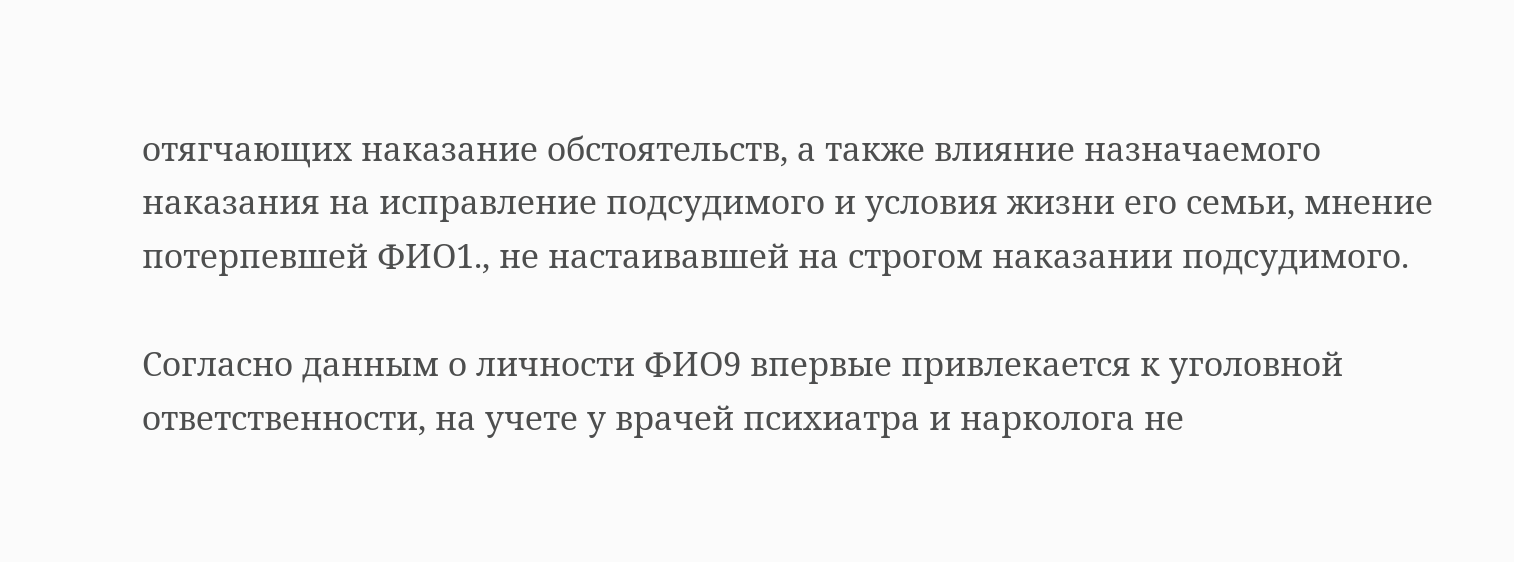отягчающих наказание обстоятельств, а также влияние назначаемого наказания на исправление подсудимого и условия жизни его семьи, мнение потерпевшей ФИО1., не настаивавшей на строгом наказании подсудимого.

Согласно данным о личности ФИО9 впервые привлекается к уголовной ответственности, на учете у врачей психиатра и нарколога не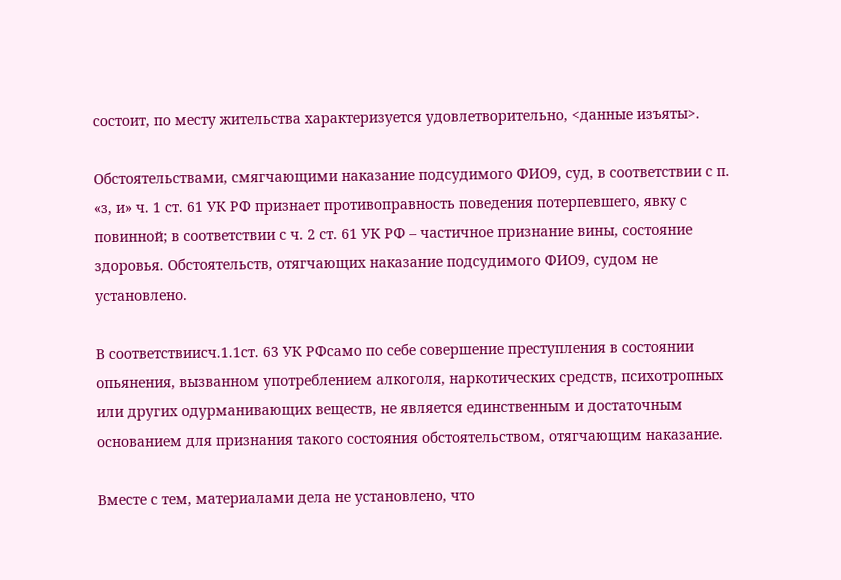состоит, по месту жительства характеризуется удовлетворительно, <данные изъяты>.

Обстоятельствами, смягчающими наказание подсудимого ФИО9, суд, в соответствии с п. «з, и» ч. 1 ст. 61 УК РФ признает противоправность поведения потерпевшего, явку с повинной; в соответствии с ч. 2 ст. 61 УК РФ – частичное признание вины, состояние здоровья. Обстоятельств, отягчающих наказание подсудимого ФИО9, судом не установлено.

В соответствиисч.1.1ст. 63 УК РФсамо по себе совершение преступления в состоянии опьянения, вызванном употреблением алкоголя, наркотических средств, психотропных или других одурманивающих веществ, не является единственным и достаточным основанием для признания такого состояния обстоятельством, отягчающим наказание.

Вместе с тем, материалами дела не установлено, что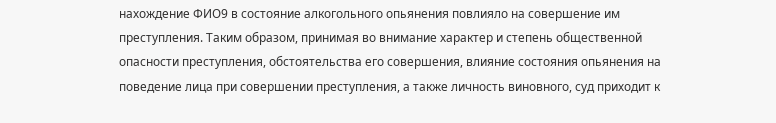нахождение ФИО9 в состояние алкогольного опьянения повлияло на совершение им преступления. Таким образом, принимая во внимание характер и степень общественной опасности преступления, обстоятельства его совершения, влияние состояния опьянения на поведение лица при совершении преступления, а также личность виновного, суд приходит к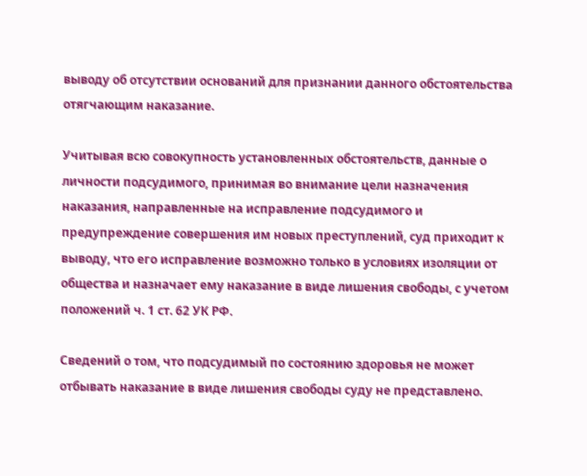выводу об отсутствии оснований для признании данного обстоятельства отягчающим наказание.

Учитывая всю совокупность установленных обстоятельств, данные о личности подсудимого, принимая во внимание цели назначения наказания, направленные на исправление подсудимого и предупреждение совершения им новых преступлений, суд приходит к выводу, что его исправление возможно только в условиях изоляции от общества и назначает ему наказание в виде лишения свободы, с учетом положений ч. 1 ст. 62 УК РФ.

Сведений о том, что подсудимый по состоянию здоровья не может отбывать наказание в виде лишения свободы суду не представлено.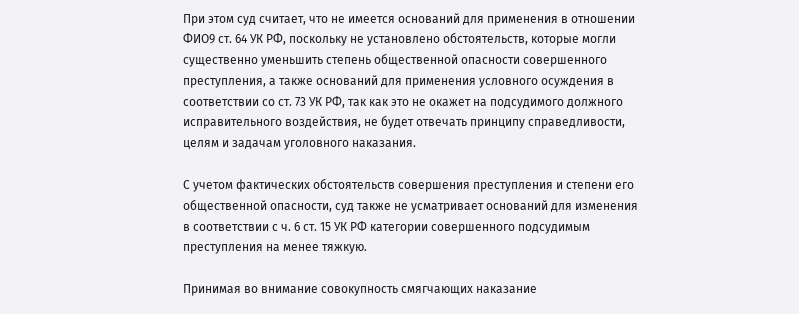При этом суд считает, что не имеется оснований для применения в отношении ФИО9 ст. 64 УК РФ, поскольку не установлено обстоятельств, которые могли существенно уменьшить степень общественной опасности совершенного преступления, а также оснований для применения условного осуждения в соответствии со ст. 73 УК РФ, так как это не окажет на подсудимого должного исправительного воздействия, не будет отвечать принципу справедливости, целям и задачам уголовного наказания.

С учетом фактических обстоятельств совершения преступления и степени его общественной опасности, суд также не усматривает оснований для изменения в соответствии с ч. 6 ст. 15 УК РФ категории совершенного подсудимым преступления на менее тяжкую.

Принимая во внимание совокупность смягчающих наказание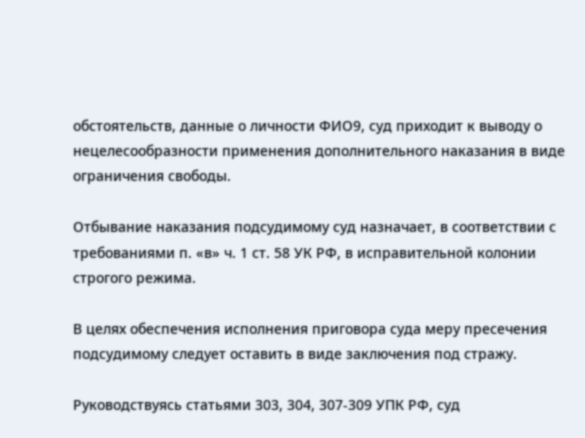обстоятельств, данные о личности ФИО9, суд приходит к выводу о нецелесообразности применения дополнительного наказания в виде ограничения свободы.

Отбывание наказания подсудимому суд назначает, в соответствии с требованиями п. «в» ч. 1 ст. 58 УК РФ, в исправительной колонии строгого режима.

В целях обеспечения исполнения приговора суда меру пресечения подсудимому следует оставить в виде заключения под стражу.

Руководствуясь статьями 303, 304, 307-309 УПК РФ, суд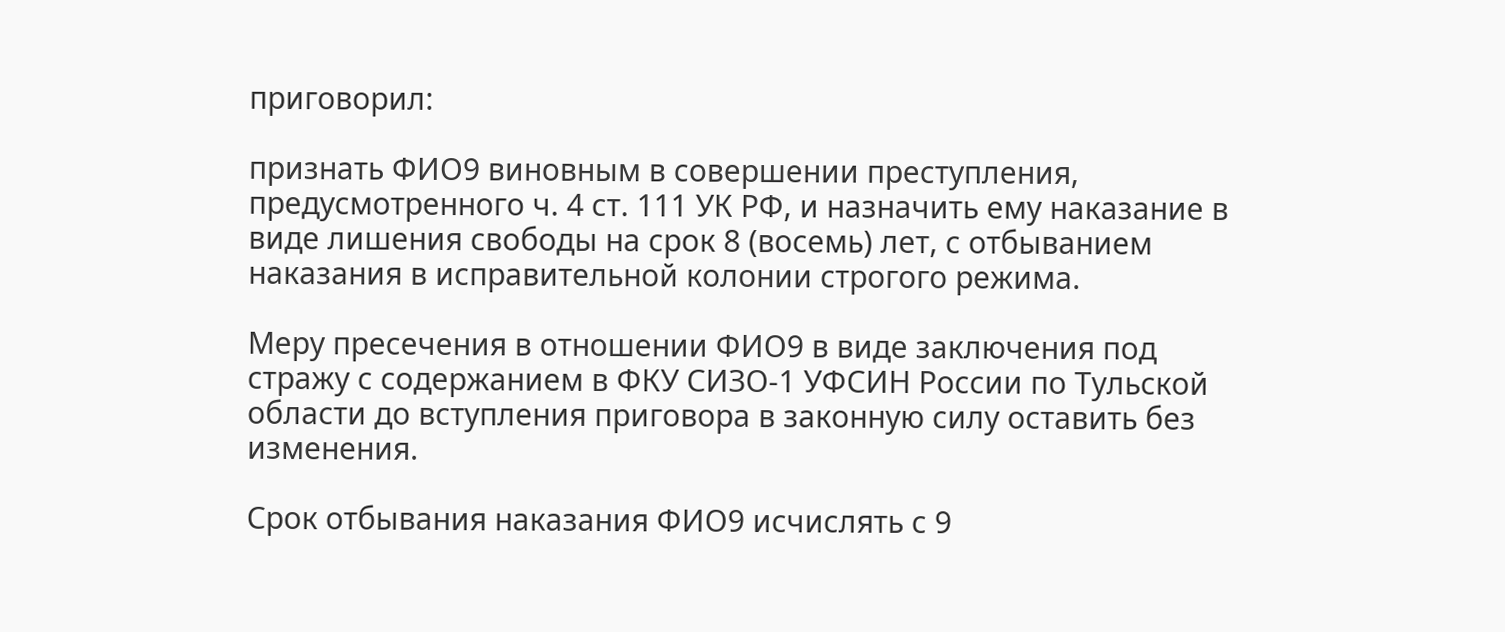приговорил:

признать ФИО9 виновным в совершении преступления, предусмотренного ч. 4 ст. 111 УК РФ, и назначить ему наказание в виде лишения свободы на срок 8 (восемь) лет, с отбыванием наказания в исправительной колонии строгого режима.

Меру пресечения в отношении ФИО9 в виде заключения под стражу с содержанием в ФКУ СИЗО-1 УФСИН России по Тульской области до вступления приговора в законную силу оставить без изменения.

Срок отбывания наказания ФИО9 исчислять с 9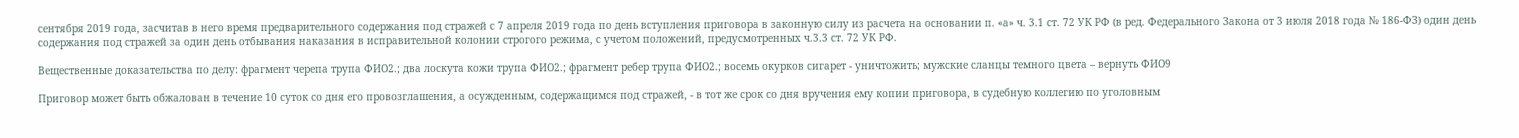сентября 2019 года, засчитав в него время предварительного содержания под стражей с 7 апреля 2019 года по день вступления приговора в законную силу из расчета на основании п. «а» ч. 3.1 ст. 72 УК РФ (в ред. Федерального Закона от 3 июля 2018 года № 186-ФЗ) один день содержания под стражей за один день отбывания наказания в исправительной колонии строгого режима, с учетом положений, предусмотренных ч.3.3 ст. 72 УК РФ.

Вещественные доказательства по делу: фрагмент черепа трупа ФИО2.; два лоскута кожи трупа ФИО2.; фрагмент ребер трупа ФИО2.; восемь окурков сигарет - уничтожить; мужские сланцы темного цвета – вернуть ФИО9

Приговор может быть обжалован в течение 10 суток со дня его провозглашения, а осужденным, содержащимся под стражей, - в тот же срок со дня вручения ему копии приговора, в судебную коллегию по уголовным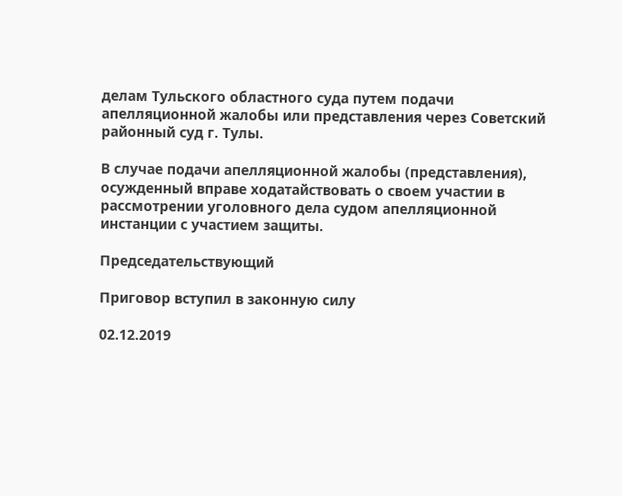делам Тульского областного суда путем подачи апелляционной жалобы или представления через Советский районный суд г. Тулы.

В случае подачи апелляционной жалобы (представления), осужденный вправе ходатайствовать о своем участии в рассмотрении уголовного дела судом апелляционной инстанции с участием защиты.

Председательствующий

Приговор вступил в законную силу

02.12.2019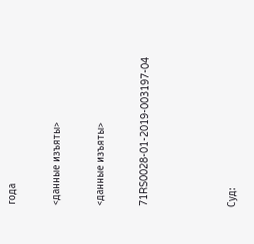года

<данные изъяты>

<данные изъяты>

71RS0028-01-2019-003197-04



Суд: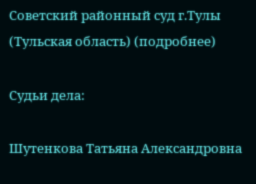Советский районный суд г.Тулы (Тульская область) (подробнее)

Судьи дела:

Шутенкова Татьяна Александровна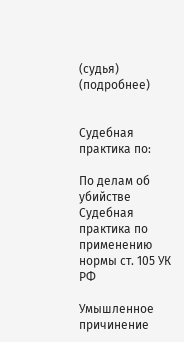(судья) (подробнее)


Судебная практика по:

По делам об убийстве
Судебная практика по применению нормы ст. 105 УК РФ

Умышленное причинение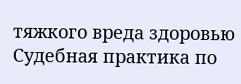тяжкого вреда здоровью
Судебная практика по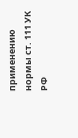применению нормы ст. 111 УК РФ